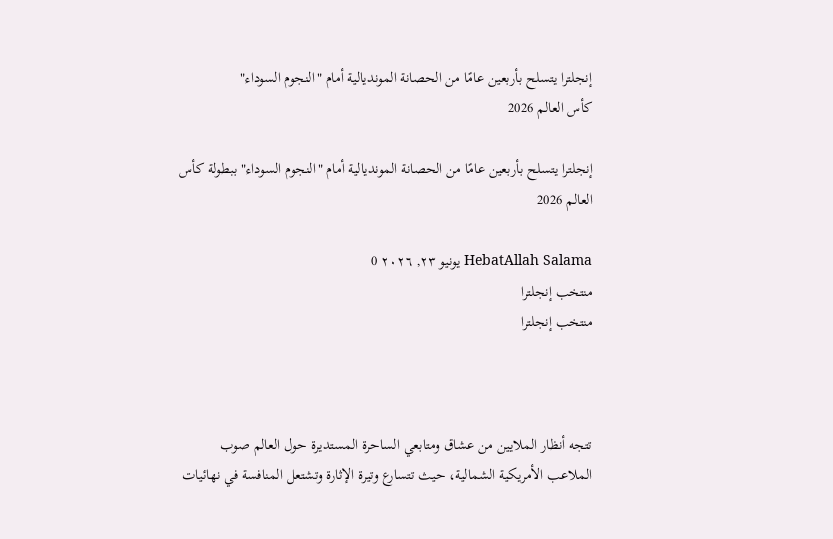إنجلترا يتسلح بأربعين عامًا من الحصانة المونديالية أمام "النجوم السوداء"
كأس العالم 2026

إنجلترا يتسلح بأربعين عامًا من الحصانة المونديالية أمام "النجوم السوداء" ببطولة كأس العالم 2026

HebatAllah Salama يونيو ٢٣, ٢٠٢٦ 0
منتخب إنجلترا
منتخب إنجلترا



تتجه أنظار الملايين من عشاق ومتابعي الساحرة المستديرة حول العالم صوب الملاعب الأمريكية الشمالية، حيث تتسارع وتيرة الإثارة وتشتعل المنافسة في نهائيات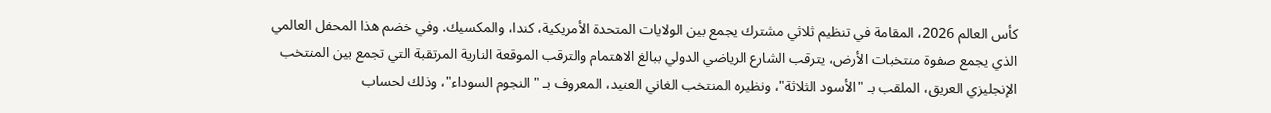كأس العالم 2026، المقامة في تنظيم ثلاثي مشترك يجمع بين الولايات المتحدة الأمريكية، كندا، والمكسيك. وفي خضم هذا المحفل العالمي الذي يجمع صفوة منتخبات الأرض، يترقب الشارع الرياضي الدولي ببالغ الاهتمام والترقب الموقعة النارية المرتقبة التي تجمع بين المنتخب الإنجليزي العريق، الملقب بـ "الأسود الثلاثة"، ونظيره المنتخب الغاني العنيد، المعروف بـ "النجوم السوداء"، وذلك لحساب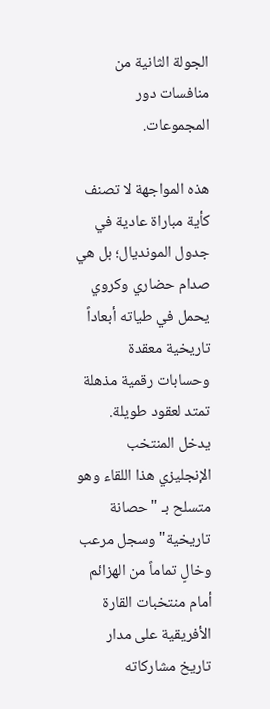الجولة الثانية من منافسات دور المجموعات.

هذه المواجهة لا تصنف كأية مباراة عادية في جدول المونديال؛ بل هي صدام حضاري وكروي يحمل في طياته أبعاداً تاريخية معقدة وحسابات رقمية مذهلة تمتد لعقود طويلة. يدخل المنتخب الإنجليزي هذا اللقاء وهو متسلح بـ "حصانة تاريخية" وسجل مرعب وخالٍ تماماً من الهزائم أمام منتخبات القارة الأفريقية على مدار تاريخ مشاركاته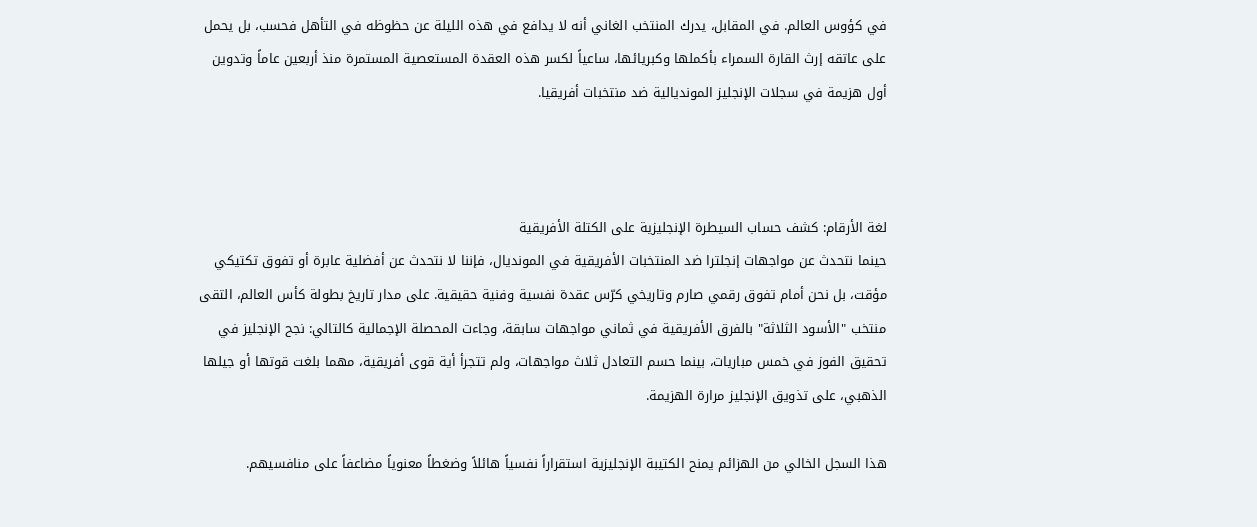في كؤوس العالم. في المقابل، يدرك المنتخب الغاني أنه لا يدافع في هذه الليلة عن حظوظه في التأهل فحسب، بل يحمل على عاتقه إرث القارة السمراء بأكملها وكبريائها، ساعياً لكسر هذه العقدة المستعصية المستمرة منذ أربعين عاماً وتدوين أول هزيمة في سجلات الإنجليز المونديالية ضد منتخبات أفريقيا.



لغة الأرقام: كشف حساب السيطرة الإنجليزية على الكتلة الأفريقية
حينما نتحدث عن مواجهات إنجلترا ضد المنتخبات الأفريقية في المونديال، فإننا لا نتحدث عن أفضلية عابرة أو تفوق تكتيكي مؤقت، بل نحن أمام تفوق رقمي صارم وتاريخي كرّس عقدة نفسية وفنية حقيقية. على مدار تاريخ بطولة كأس العالم، التقى منتخب "الأسود الثلاثة" بالفرق الأفريقية في ثماني مواجهات سابقة، وجاءت المحصلة الإجمالية كالتالي: نجح الإنجليز في تحقيق الفوز في خمس مباريات، بينما حسم التعادل ثلاث مواجهات، ولم تتجرأ أية قوى أفريقية، مهما بلغت قوتها أو جيلها الذهبي، على تذويق الإنجليز مرارة الهزيمة.

هذا السجل الخالي من الهزائم يمنح الكتيبة الإنجليزية استقراراً نفسياً هائلاً وضغطاً معنوياً مضاعفاً على منافسيهم.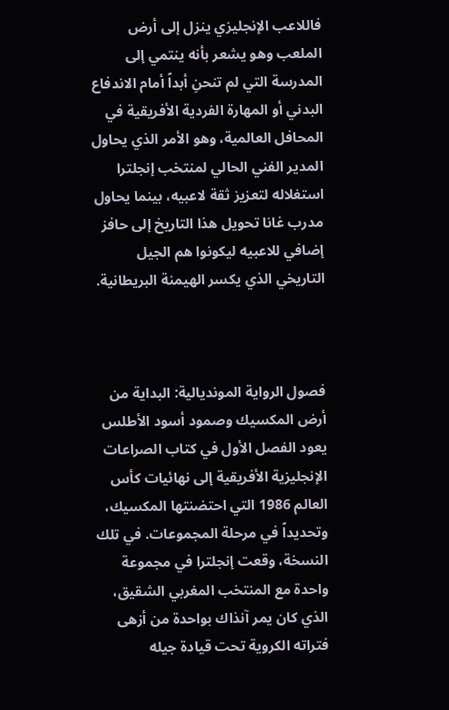فاللاعب الإنجليزي ينزل إلى أرض الملعب وهو يشعر بأنه ينتمي إلى المدرسة التي لم تنحنِ أبداً أمام الاندفاع البدني أو المهارة الفردية الأفريقية في المحافل العالمية، وهو الأمر الذي يحاول المدير الفني الحالي لمنتخب إنجلترا استغلاله لتعزيز ثقة لاعبيه، بينما يحاول مدرب غانا تحويل هذا التاريخ إلى حافز إضافي للاعبيه ليكونوا هم الجيل التاريخي الذي يكسر الهيمنة البريطانية.



فصول الرواية المونديالية: البداية من أرض المكسيك وصمود أسود الأطلس
يعود الفصل الأول في كتاب الصراعات الإنجليزية الأفريقية إلى نهائيات كأس العالم 1986 التي احتضنتها المكسيك، وتحديداً في مرحلة المجموعات. في تلك النسخة، وقعت إنجلترا في مجموعة واحدة مع المنتخب المغربي الشقيق، الذي كان يمر آنذاك بواحدة من أزهى فتراته الكروية تحت قيادة جيله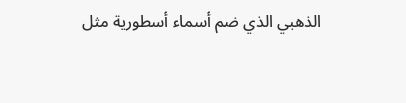الذهبي الذي ضم أسماء أسطورية مثل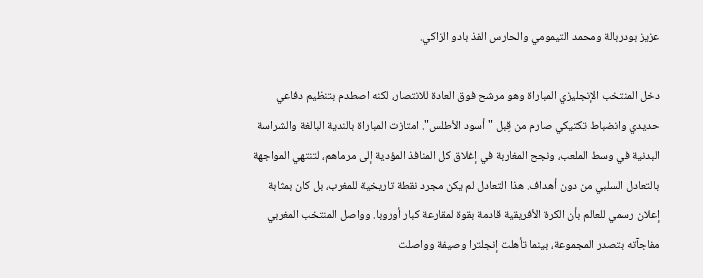عزيز بودربالة ومحمد التيمومي والحارس الفذ بادو الزاكي.

دخل المنتخب الإنجليزي المباراة وهو مرشح فوق العادة للانتصار، لكنه اصطدم بتنظيم دفاعي حديدي وانضباط تكتيكي صارم من قِبل "أسود الأطلس". امتازت المباراة بالندية البالغة والشراسة البدنية في وسط الملعب، ونجح المغاربة في إغلاق كل المنافذ المؤدية إلى مرماهم، لتنتهي المواجهة بالتعادل السلبي من دون أهداف. هذا التعادل لم يكن مجرد نقطة تاريخية للمغرب، بل كان بمثابة إعلان رسمي للعالم بأن الكرة الأفريقية قادمة بقوة لمقارعة كبار أوروبا. وواصل المنتخب المغربي مفاجآته بتصدر المجموعة، بينما تأهلت إنجلترا وصيفة وواصلت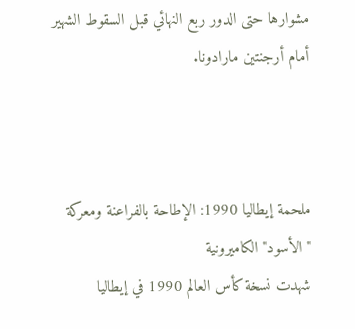مشوارها حتى الدور ربع النهائي قبل السقوط الشهير أمام أرجنتين مارادونا.



ملحمة إيطاليا 1990: الإطاحة بالفراعنة ومعركة "الأسود" الكاميرونية
شهدت نسخة كأس العالم 1990 في إيطاليا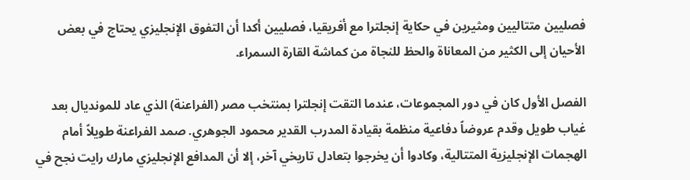فصليين متتاليين ومثيرين في حكاية إنجلترا مع أفريقيا، فصليين أكدا أن التفوق الإنجليزي يحتاج في بعض الأحيان إلى الكثير من المعاناة والحظ للنجاة من كماشة القارة السمراء.

الفصل الأول كان في دور المجموعات، عندما التقت إنجلترا بمنتخب مصر (الفراعنة) الذي عاد للمونديال بعد غياب طويل وقدم عروضاً دفاعية منظمة بقيادة المدرب القدير محمود الجوهري. صمد الفراعنة طويلاً أمام الهجمات الإنجليزية المتتالية، وكادوا أن يخرجوا بتعادل تاريخي آخر، إلا أن المدافع الإنجليزي مارك رايت نجح في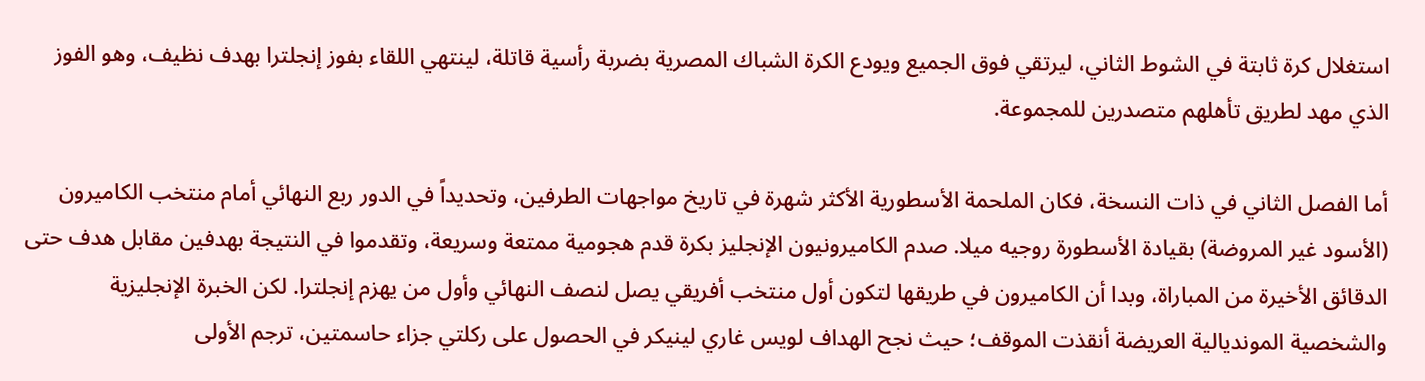استغلال كرة ثابتة في الشوط الثاني، ليرتقي فوق الجميع ويودع الكرة الشباك المصرية بضربة رأسية قاتلة، لينتهي اللقاء بفوز إنجلترا بهدف نظيف، وهو الفوز الذي مهد لطريق تأهلهم متصدرين للمجموعة.

أما الفصل الثاني في ذات النسخة، فكان الملحمة الأسطورية الأكثر شهرة في تاريخ مواجهات الطرفين، وتحديداً في الدور ربع النهائي أمام منتخب الكاميرون (الأسود غير المروضة) بقيادة الأسطورة روجيه ميلا. صدم الكاميرونيون الإنجليز بكرة قدم هجومية ممتعة وسريعة، وتقدموا في النتيجة بهدفين مقابل هدف حتى الدقائق الأخيرة من المباراة، وبدا أن الكاميرون في طريقها لتكون أول منتخب أفريقي يصل لنصف النهائي وأول من يهزم إنجلترا. لكن الخبرة الإنجليزية والشخصية المونديالية العريضة أنقذت الموقف؛ حيث نجح الهداف لويس غاري لينيكر في الحصول على ركلتي جزاء حاسمتين، ترجم الأولى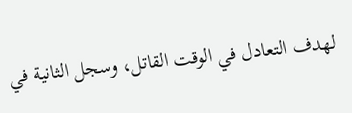لهدف التعادل في الوقت القاتل، وسجل الثانية في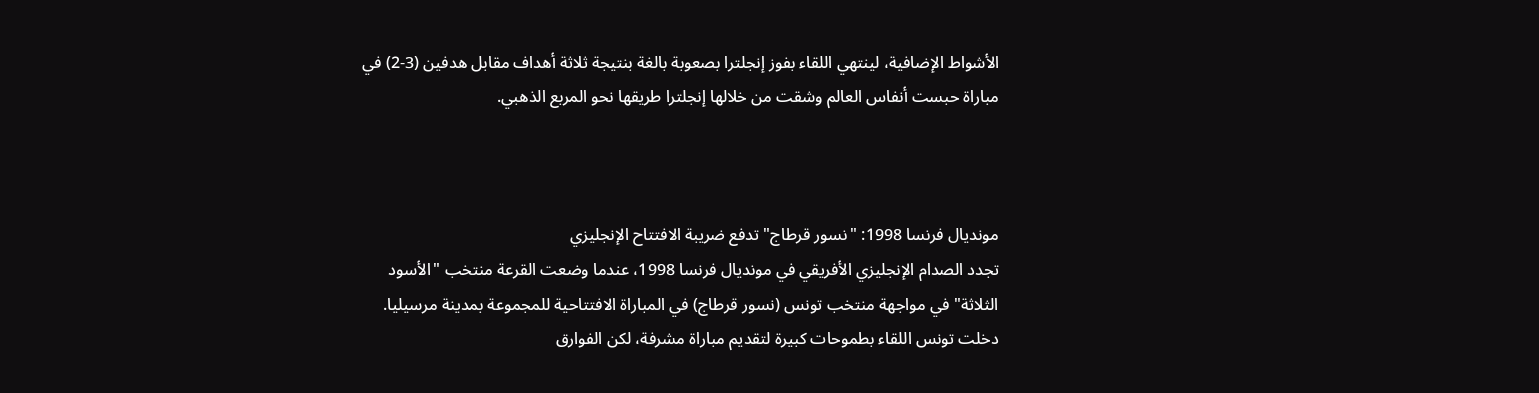الأشواط الإضافية، لينتهي اللقاء بفوز إنجلترا بصعوبة بالغة بنتيجة ثلاثة أهداف مقابل هدفين (3-2) في مباراة حبست أنفاس العالم وشقت من خلالها إنجلترا طريقها نحو المربع الذهبي.



مونديال فرنسا 1998: "نسور قرطاج" تدفع ضريبة الافتتاح الإنجليزي
تجدد الصدام الإنجليزي الأفريقي في مونديال فرنسا 1998، عندما وضعت القرعة منتخب "الأسود الثلاثة" في مواجهة منتخب تونس (نسور قرطاج) في المباراة الافتتاحية للمجموعة بمدينة مرسيليا. دخلت تونس اللقاء بطموحات كبيرة لتقديم مباراة مشرفة، لكن الفوارق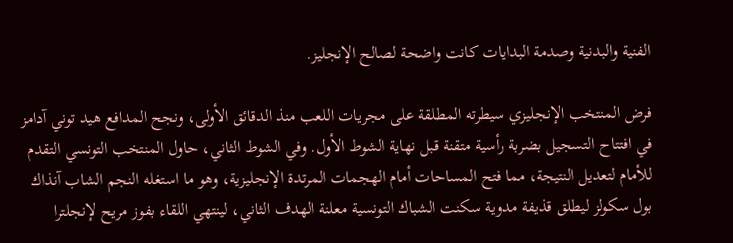الفنية والبدنية وصدمة البدايات كانت واضحة لصالح الإنجليز.

فرض المنتخب الإنجليزي سيطرته المطلقة على مجريات اللعب منذ الدقائق الأولى، ونجح المدافع هيد توني آدامز في افتتاح التسجيل بضربة رأسية متقنة قبل نهاية الشوط الأول. وفي الشوط الثاني، حاول المنتخب التونسي التقدم للأمام لتعديل النتيجة، مما فتح المساحات أمام الهجمات المرتدة الإنجليزية، وهو ما استغله النجم الشاب آنذاك بول سكولز ليطلق قذيفة مدوية سكنت الشباك التونسية معلنة الهدف الثاني، لينتهي اللقاء بفوز مريح لإنجلترا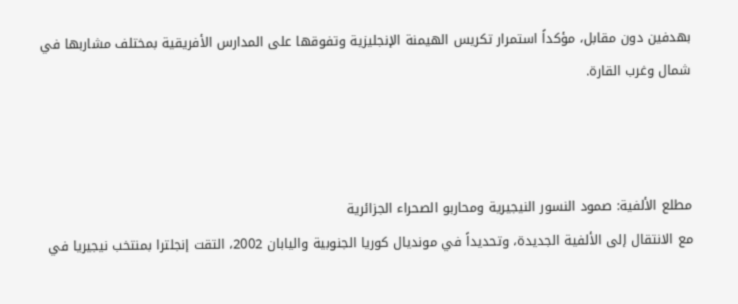بهدفين دون مقابل، مؤكداً استمرار تكريس الهيمنة الإنجليزية وتفوقها على المدارس الأفريقية بمختلف مشاربها في شمال وغرب القارة.



مطلع الألفية: صمود النسور النيجيرية ومحاربو الصحراء الجزائرية
مع الانتقال إلى الألفية الجديدة، وتحديداً في مونديال كوريا الجنوبية واليابان 2002، التقت إنجلترا بمنتخب نيجيريا في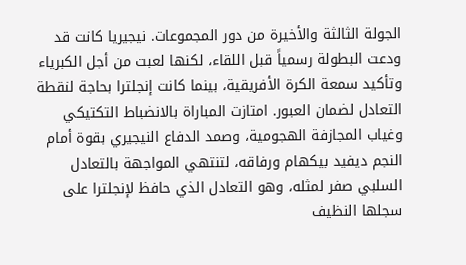الجولة الثالثة والأخيرة من دور المجموعات. نيجيريا كانت قد ودعت البطولة رسمياً قبل اللقاء، لكنها لعبت من أجل الكبرياء وتأكيد سمعة الكرة الأفريقية، بينما كانت إنجلترا بحاجة لنقطة التعادل لضمان العبور. امتازت المباراة بالانضباط التكتيكي وغياب المجازفة الهجومية، وصمد الدفاع النيجيري بقوة أمام النجم ديفيد بيكهام ورفاقه، لتنتهي المواجهة بالتعادل السلبي صفر لمثله، وهو التعادل الذي حافظ لإنجلترا على سجلها النظيف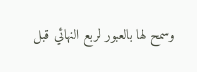وسمح لها بالعبور لربع النهائي قبل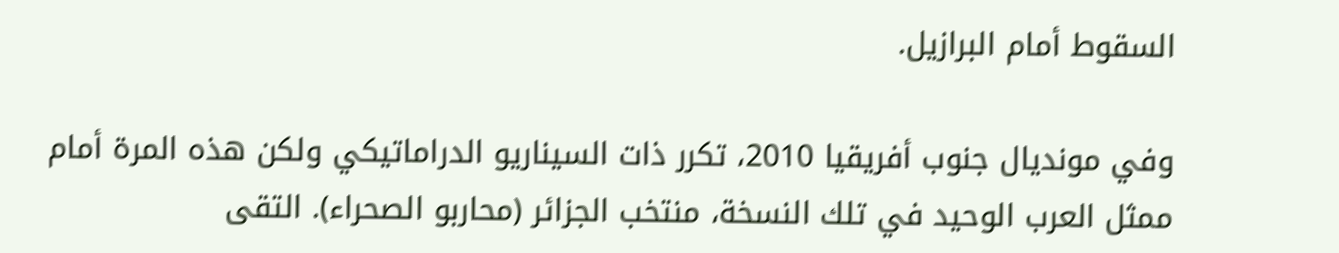السقوط أمام البرازيل.

وفي مونديال جنوب أفريقيا 2010، تكرر ذات السيناريو الدراماتيكي ولكن هذه المرة أمام ممثل العرب الوحيد في تلك النسخة، منتخب الجزائر (محاربو الصحراء). التقى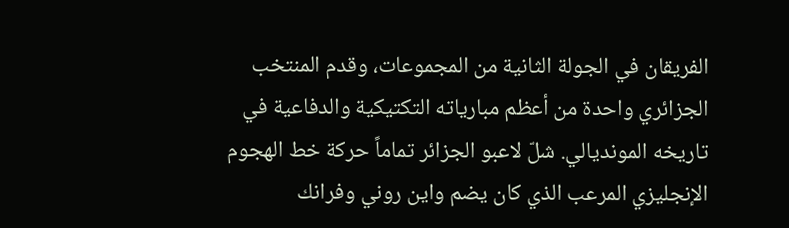الفريقان في الجولة الثانية من المجموعات، وقدم المنتخب الجزائري واحدة من أعظم مبارياته التكتيكية والدفاعية في تاريخه المونديالي. شلّ لاعبو الجزائر تماماً حركة خط الهجوم الإنجليزي المرعب الذي كان يضم واين روني وفرانك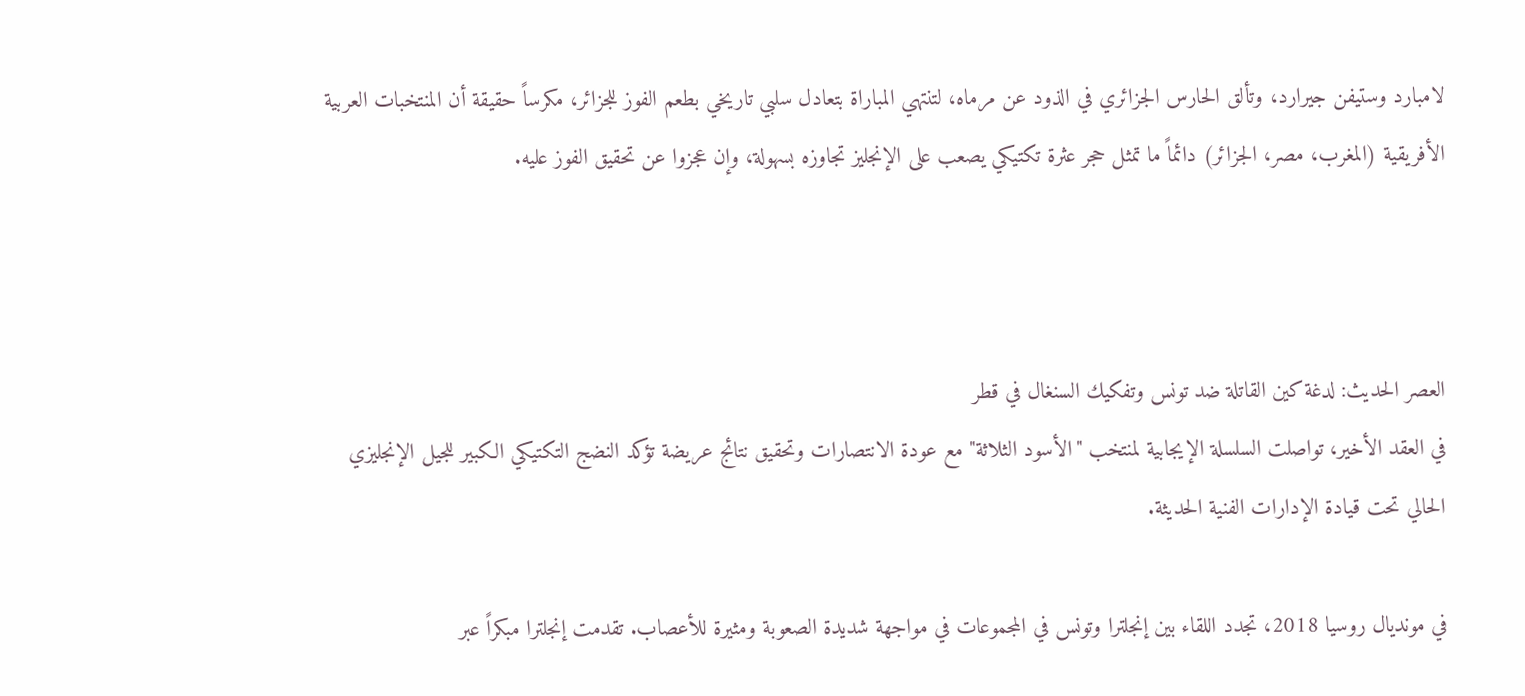لامبارد وستيفن جيرارد، وتألق الحارس الجزائري في الذود عن مرماه، لتنتهي المباراة بتعادل سلبي تاريخي بطعم الفوز للجزائر، مكرساً حقيقة أن المنتخبات العربية الأفريقية (المغرب، مصر، الجزائر) دائماً ما تمثل حجر عثرة تكتيكي يصعب على الإنجليز تجاوزه بسهولة، وإن عجزوا عن تحقيق الفوز عليه.



العصر الحديث: لدغة كين القاتلة ضد تونس وتفكيك السنغال في قطر
في العقد الأخير، تواصلت السلسلة الإيجابية لمنتخب "الأسود الثلاثة" مع عودة الانتصارات وتحقيق نتائج عريضة تؤكد النضج التكتيكي الكبير للجيل الإنجليزي الحالي تحت قيادة الإدارات الفنية الحديثة.

في مونديال روسيا 2018، تجدد اللقاء بين إنجلترا وتونس في المجموعات في مواجهة شديدة الصعوبة ومثيرة للأعصاب. تقدمت إنجلترا مبكراً عبر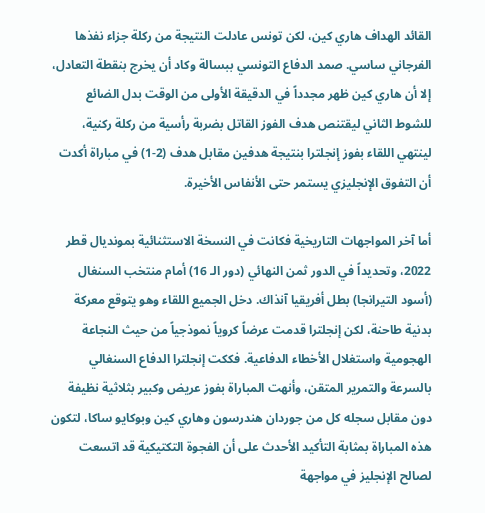القائد الهداف هاري كين، لكن تونس عادلت النتيجة من ركلة جزاء نفذها الفرجاني ساسي. صمد الدفاع التونسي ببسالة وكاد أن يخرج بنقطة التعادل، إلا أن هاري كين ظهر مجدداً في الدقيقة الأولى من الوقت بدل الضائع للشوط الثاني ليقتنص هدف الفوز القاتل بضربة رأسية من ركلة ركنية، لينتهي اللقاء بفوز إنجلترا بنتيجة هدفين مقابل هدف (2-1) في مباراة أكدت أن التفوق الإنجليزي يستمر حتى الأنفاس الأخيرة.

أما آخر المواجهات التاريخية فكانت في النسخة الاستثنائية بمونديال قطر 2022، وتحديداً في الدور ثمن النهائي (دور الـ 16) أمام منتخب السنغال (أسود التيرانجا) بطل أفريقيا آنذاك. دخل الجميع اللقاء وهو يتوقع معركة بدنية طاحنة، لكن إنجلترا قدمت عرضاً كروياً نموذجياً من حيث النجاعة الهجومية واستغلال الأخطاء الدفاعية. فككت إنجلترا الدفاع السنغالي بالسرعة والتمرير المتقن، وأنهت المباراة بفوز عريض وكبير بثلاثية نظيفة دون مقابل سجله كل من جوردان هندرسون وهاري كين وبوكايو ساكا، لتكون هذه المباراة بمثابة التأكيد الأحدث على أن الفجوة التكتيكية قد اتسعت لصالح الإنجليز في مواجهة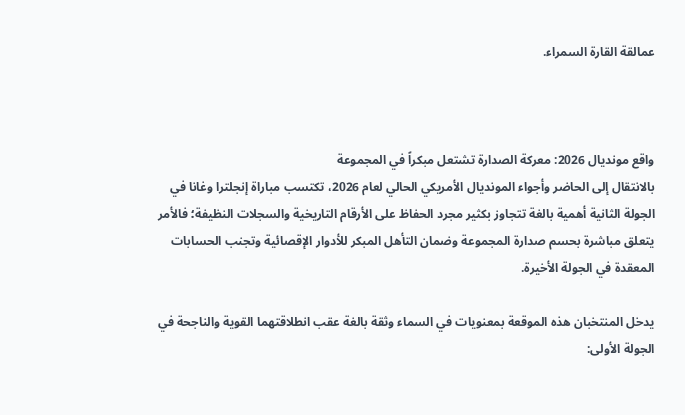عمالقة القارة السمراء.



واقع مونديال 2026: معركة الصدارة تشتعل مبكراً في المجموعة
بالانتقال إلى الحاضر وأجواء المونديال الأمريكي الحالي لعام 2026، تكتسب مباراة إنجلترا وغانا في الجولة الثانية أهمية بالغة تتجاوز بكثير مجرد الحفاظ على الأرقام التاريخية والسجلات النظيفة؛ فالأمر يتعلق مباشرة بحسم صدارة المجموعة وضمان التأهل المبكر للأدوار الإقصائية وتجنب الحسابات المعقدة في الجولة الأخيرة.

يدخل المنتخبان هذه الموقعة بمعنويات في السماء وثقة بالغة عقب انطلاقتهما القوية والناجحة في الجولة الأولى: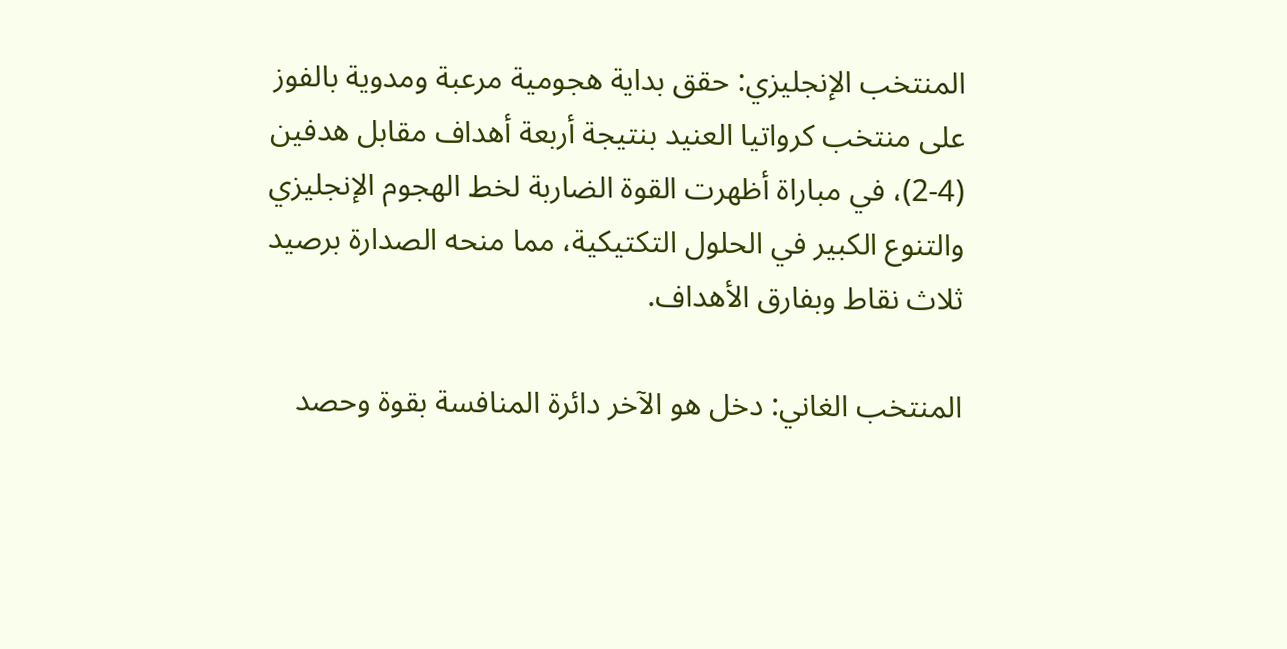المنتخب الإنجليزي: حقق بداية هجومية مرعبة ومدوية بالفوز على منتخب كرواتيا العنيد بنتيجة أربعة أهداف مقابل هدفين (4-2)، في مباراة أظهرت القوة الضاربة لخط الهجوم الإنجليزي والتنوع الكبير في الحلول التكتيكية، مما منحه الصدارة برصيد ثلاث نقاط وبفارق الأهداف.

المنتخب الغاني: دخل هو الآخر دائرة المنافسة بقوة وحصد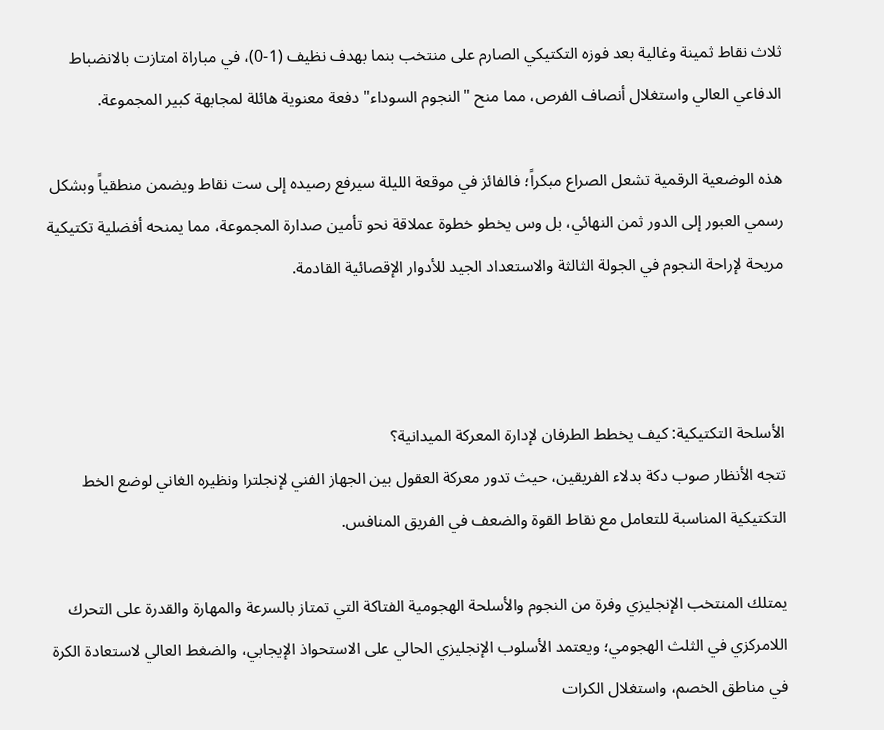ثلاث نقاط ثمينة وغالية بعد فوزه التكتيكي الصارم على منتخب بنما بهدف نظيف (1-0)، في مباراة امتازت بالانضباط الدفاعي العالي واستغلال أنصاف الفرص، مما منح "النجوم السوداء" دفعة معنوية هائلة لمجابهة كبير المجموعة.

هذه الوضعية الرقمية تشعل الصراع مبكراً؛ فالفائز في موقعة الليلة سيرفع رصيده إلى ست نقاط ويضمن منطقياً وبشكل رسمي العبور إلى الدور ثمن النهائي، بل وس يخطو خطوة عملاقة نحو تأمين صدارة المجموعة، مما يمنحه أفضلية تكتيكية مريحة لإراحة النجوم في الجولة الثالثة والاستعداد الجيد للأدوار الإقصائية القادمة.



الأسلحة التكتيكية: كيف يخطط الطرفان لإدارة المعركة الميدانية؟
تتجه الأنظار صوب دكة بدلاء الفريقين، حيث تدور معركة العقول بين الجهاز الفني لإنجلترا ونظيره الغاني لوضع الخط التكتيكية المناسبة للتعامل مع نقاط القوة والضعف في الفريق المنافس.

يمتلك المنتخب الإنجليزي وفرة من النجوم والأسلحة الهجومية الفتاكة التي تمتاز بالسرعة والمهارة والقدرة على التحرك اللامركزي في الثلث الهجومي؛ ويعتمد الأسلوب الإنجليزي الحالي على الاستحواذ الإيجابي، والضغط العالي لاستعادة الكرة في مناطق الخصم، واستغلال الكرات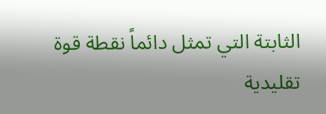الثابتة التي تمثل دائماً نقطة قوة تقليدية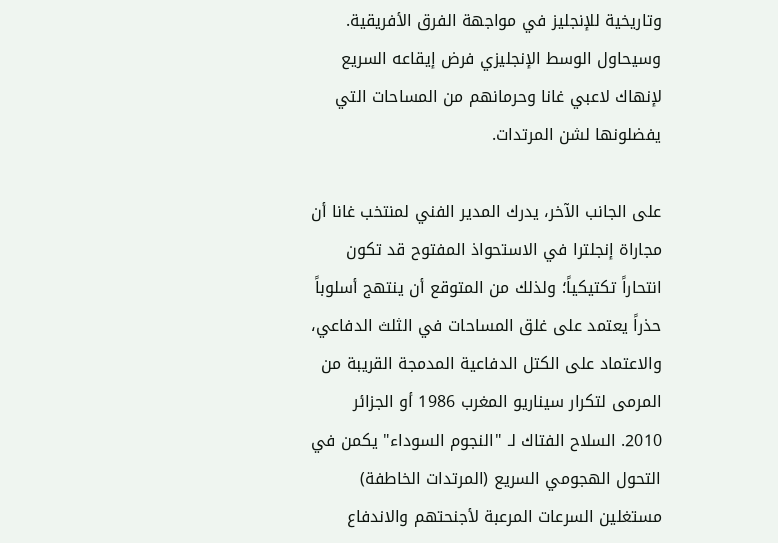وتاريخية للإنجليز في مواجهة الفرق الأفريقية. وسيحاول الوسط الإنجليزي فرض إيقاعه السريع لإنهاك لاعبي غانا وحرمانهم من المساحات التي يفضلونها لشن المرتدات.

على الجانب الآخر، يدرك المدير الفني لمنتخب غانا أن مجاراة إنجلترا في الاستحواذ المفتوح قد تكون انتحاراً تكتيكياً؛ ولذلك من المتوقع أن ينتهج أسلوباً حذراً يعتمد على غلق المساحات في الثلث الدفاعي، والاعتماد على الكتل الدفاعية المدمجة القريبة من المرمى لتكرار سيناريو المغرب 1986 أو الجزائر 2010. السلاح الفتاك لـ "النجوم السوداء" يكمن في التحول الهجومي السريع (المرتدات الخاطفة) مستغلين السرعات المرعبة لأجنحتهم والاندفاع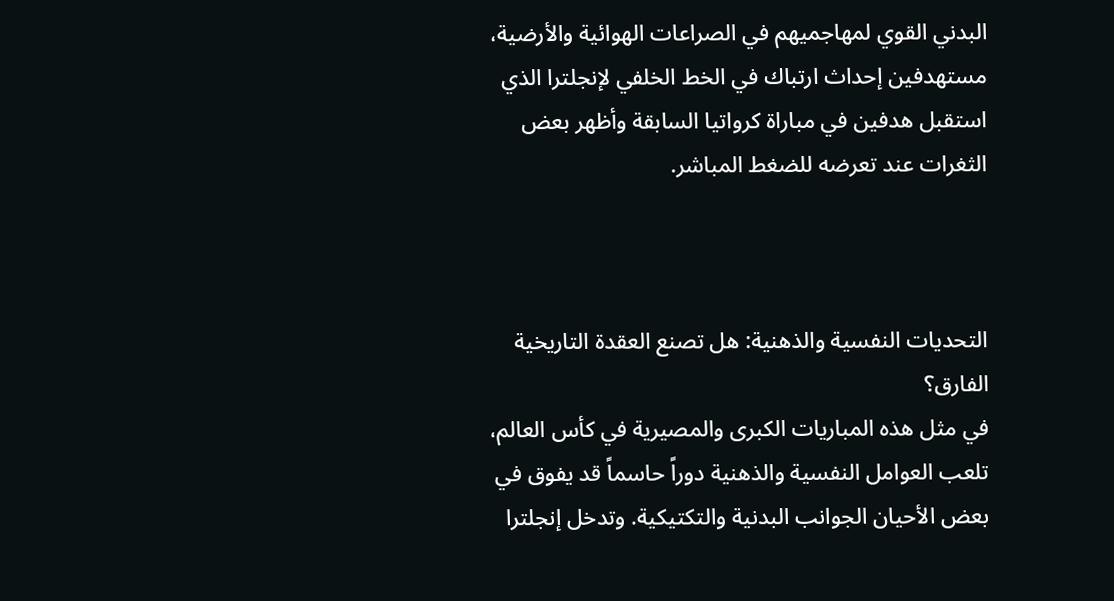البدني القوي لمهاجميهم في الصراعات الهوائية والأرضية، مستهدفين إحداث ارتباك في الخط الخلفي لإنجلترا الذي استقبل هدفين في مباراة كرواتيا السابقة وأظهر بعض الثغرات عند تعرضه للضغط المباشر.



التحديات النفسية والذهنية: هل تصنع العقدة التاريخية الفارق؟
في مثل هذه المباريات الكبرى والمصيرية في كأس العالم، تلعب العوامل النفسية والذهنية دوراً حاسماً قد يفوق في بعض الأحيان الجوانب البدنية والتكتيكية. وتدخل إنجلترا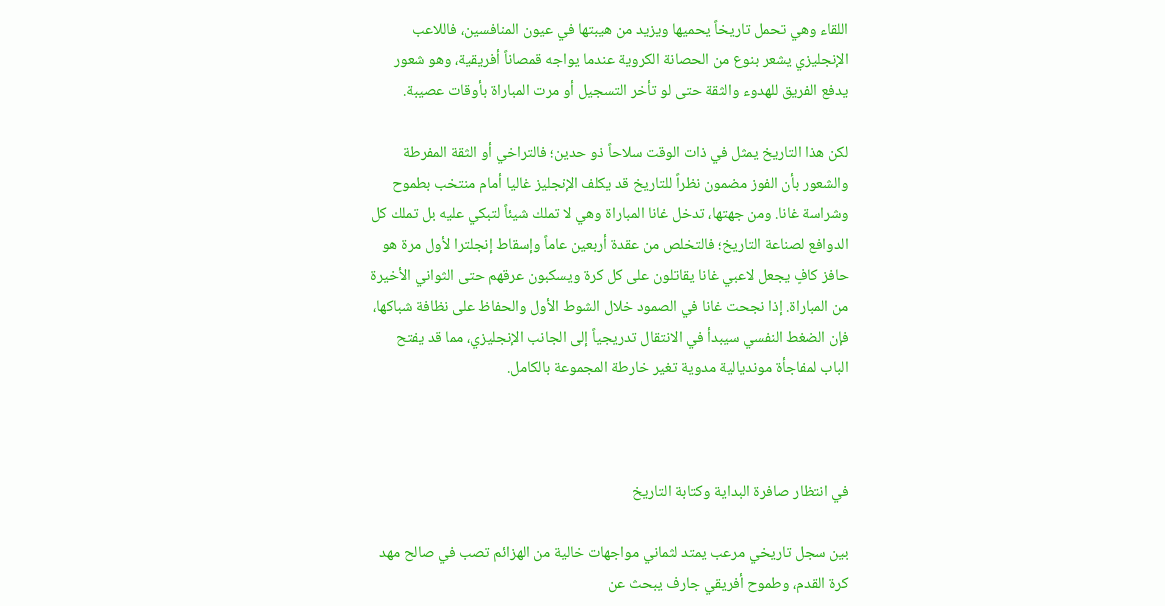اللقاء وهي تحمل تاريخاً يحميها ويزيد من هيبتها في عيون المنافسين، فاللاعب الإنجليزي يشعر بنوع من الحصانة الكروية عندما يواجه قمصاناً أفريقية، وهو شعور يدفع الفريق للهدوء والثقة حتى لو تأخر التسجيل أو مرت المباراة بأوقات عصيبة.

لكن هذا التاريخ يمثل في ذات الوقت سلاحاً ذو حدين؛ فالتراخي أو الثقة المفرطة والشعور بأن الفوز مضمون نظراً للتاريخ قد يكلف الإنجليز غاليا أمام منتخب بطموح وشراسة غانا. ومن جهتها، تدخل غانا المباراة وهي لا تملك شيئاً لتبكي عليه بل تملك كل الدوافع لصناعة التاريخ؛ فالتخلص من عقدة أربعين عاماً وإسقاط إنجلترا لأول مرة هو حافز كافٍ يجعل لاعبي غانا يقاتلون على كل كرة ويسكبون عرقهم حتى الثواني الأخيرة من المباراة. إذا نجحت غانا في الصمود خلال الشوط الأول والحفاظ على نظافة شباكها، فإن الضغط النفسي سيبدأ في الانتقال تدريجياً إلى الجانب الإنجليزي، مما قد يفتح الباب لمفاجأة مونديالية مدوية تغير خارطة المجموعة بالكامل.



في انتظار صافرة البداية وكتابة التاريخ

بين سجل تاريخي مرعب يمتد لثماني مواجهات خالية من الهزائم تصب في صالح مهد كرة القدم، وطموح أفريقي جارف يبحث عن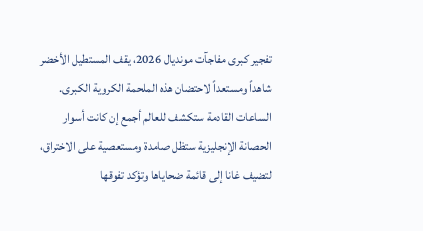تفجير كبرى مفاجآت مونديال 2026، يقف المستطيل الأخضر شاهداً ومستعداً لاحتضان هذه الملحمة الكروية الكبرى. الساعات القادمة ستكشف للعالم أجمع إن كانت أسوار الحصانة الإنجليزية ستظل صامدة ومستعصية على الاختراق، لتضيف غانا إلى قائمة ضحاياها وتؤكد تفوقها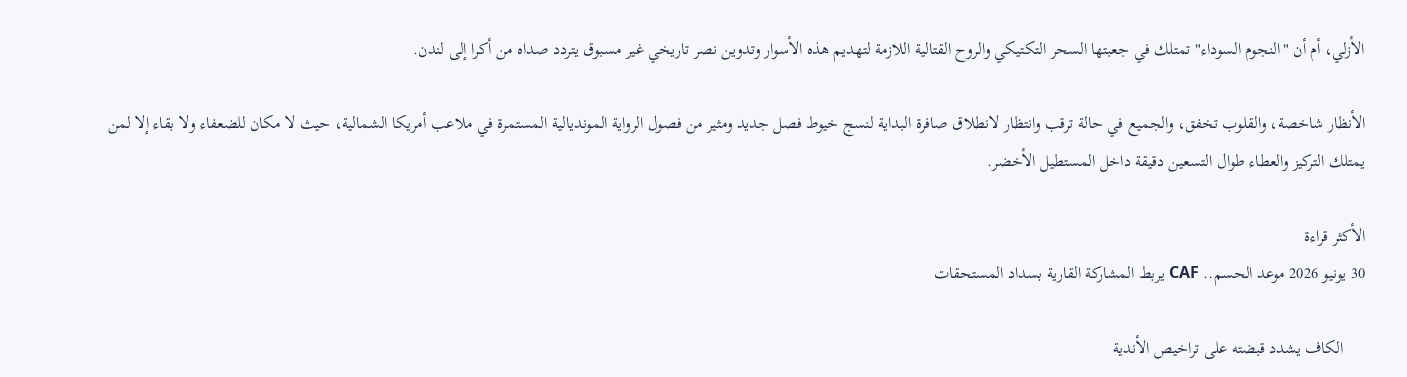الأزلي، أم أن "النجوم السوداء" تمتلك في جعبتها السحر التكتيكي والروح القتالية اللازمة لتهديم هذه الأسوار وتدوين نصر تاريخي غير مسبوق يتردد صداه من أكرا إلى لندن.

الأنظار شاخصة، والقلوب تخفق، والجميع في حالة ترقب وانتظار لانطلاق صافرة البداية لنسج خيوط فصل جديد ومثير من فصول الرواية المونديالية المستمرة في ملاعب أمريكا الشمالية، حيث لا مكان للضعفاء ولا بقاء إلا لمن يمتلك التركيز والعطاء طوال التسعين دقيقة داخل المستطيل الأخضر.

الأكثر قراءة
30 يونيو 2026 موعد الحسم.. CAF يربط المشاركة القارية بسداد المستحقات

     الكاف يشدد قبضته على تراخيص الأندية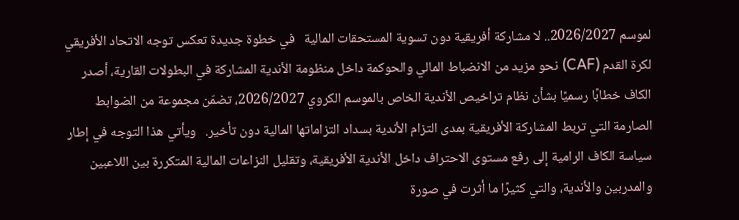لموسم 2026/2027.. لا مشاركة أفريقية دون تسوية المستحقات المالية   في خطوة جديدة تعكس توجه الاتحاد الأفريقي لكرة القدم (CAF) نحو مزيد من الانضباط المالي والحوكمة داخل منظومة الأندية المشاركة في البطولات القارية، أصدر الكاف خطابًا رسميًا بشأن نظام تراخيص الأندية الخاص بالموسم الكروي 2026/2027، تضمّن مجموعة من الضوابط الصارمة التي تربط المشاركة الأفريقية بمدى التزام الأندية بسداد التزاماتها المالية دون تأخير.   ويأتي هذا التوجه في إطار سياسة الكاف الرامية إلى رفع مستوى الاحتراف داخل الأندية الأفريقية، وتقليل النزاعات المالية المتكررة بين اللاعبين والمدربين والأندية، والتي كثيرًا ما أثرت في صورة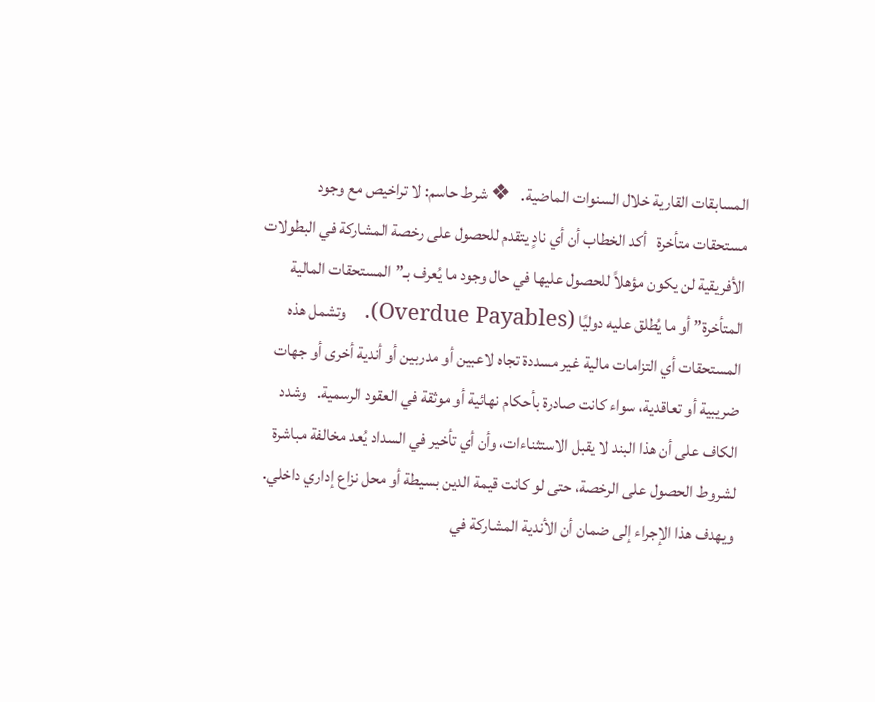المسابقات القارية خلال السنوات الماضية.   ❖ شرط حاسم: لا تراخيص مع وجود مستحقات متأخرة   أكد الخطاب أن أي نادٍ يتقدم للحصول على رخصة المشاركة في البطولات الأفريقية لن يكون مؤهلاً للحصول عليها في حال وجود ما يُعرف بـ”المستحقات المالية المتأخرة” أو ما يُطلق عليه دوليًا (Overdue Payables).   وتشمل هذه المستحقات أي التزامات مالية غير مسددة تجاه لاعبين أو مدربين أو أندية أخرى أو جهات ضريبية أو تعاقدية، سواء كانت صادرة بأحكام نهائية أو موثقة في العقود الرسمية.   وشدد الكاف على أن هذا البند لا يقبل الاستثناءات، وأن أي تأخير في السداد يُعد مخالفة مباشرة لشروط الحصول على الرخصة، حتى لو كانت قيمة الدين بسيطة أو محل نزاع إداري داخلي.   ويهدف هذا الإجراء إلى ضمان أن الأندية المشاركة في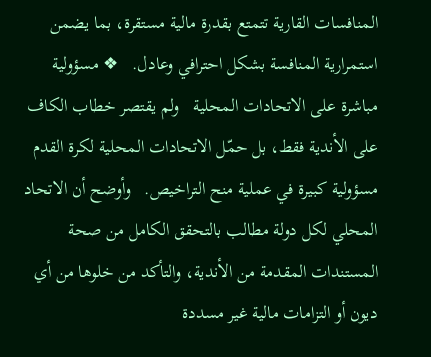المنافسات القارية تتمتع بقدرة مالية مستقرة، بما يضمن استمرارية المنافسة بشكل احترافي وعادل.   ❖ مسؤولية مباشرة على الاتحادات المحلية   ولم يقتصر خطاب الكاف على الأندية فقط، بل حمّل الاتحادات المحلية لكرة القدم مسؤولية كبيرة في عملية منح التراخيص.   وأوضح أن الاتحاد المحلي لكل دولة مطالب بالتحقق الكامل من صحة المستندات المقدمة من الأندية، والتأكد من خلوها من أي ديون أو التزامات مالية غير مسددة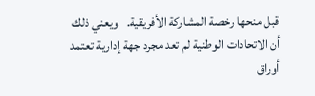قبل منحها رخصة المشاركة الأفريقية.   ويعني ذلك أن الاتحادات الوطنية لم تعد مجرد جهة إدارية تعتمد أوراق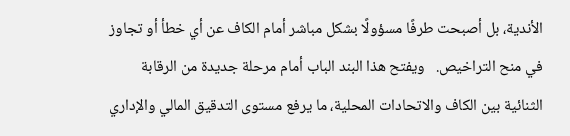الأندية، بل أصبحت طرفًا مسؤولًا بشكل مباشر أمام الكاف عن أي خطأ أو تجاوز في منح التراخيص.   ويفتح هذا البند الباب أمام مرحلة جديدة من الرقابة الثنائية بين الكاف والاتحادات المحلية، ما يرفع مستوى التدقيق المالي والإداري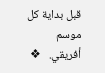قبل بداية كل موسم أفريقي.   ❖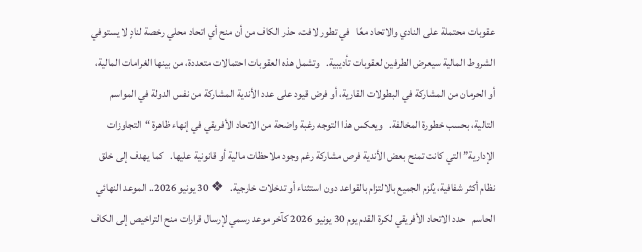عقوبات محتملة على النادي والاتحاد معًا   في تطور لافت، حذر الكاف من أن منح أي اتحاد محلي رخصة لنادٍ لا يستوفي الشروط المالية سيعرض الطرفين لعقوبات تأديبية.   وتشمل هذه العقوبات احتمالات متعددة، من بينها الغرامات المالية، أو الحرمان من المشاركة في البطولات القارية، أو فرض قيود على عدد الأندية المشاركة من نفس الدولة في المواسم التالية، بحسب خطورة المخالفة.   ويعكس هذا التوجه رغبة واضحة من الاتحاد الأفريقي في إنهاء ظاهرة “التجاوزات الإدارية” التي كانت تمنح بعض الأندية فرص مشاركة رغم وجود ملاحظات مالية أو قانونية عليها.   كما يهدف إلى خلق نظام أكثر شفافية، يُلزم الجميع بالالتزام بالقواعد دون استثناء أو تدخلات خارجية.   ❖ 30 يونيو 2026.. الموعد النهائي الحاسم   حدد الاتحاد الأفريقي لكرة القدم يوم 30 يونيو 2026 كآخر موعد رسمي لإرسال قرارات منح التراخيص إلى الكاف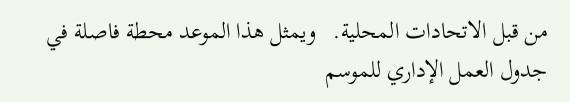من قبل الاتحادات المحلية.   ويمثل هذا الموعد محطة فاصلة في جدول العمل الإداري للموسم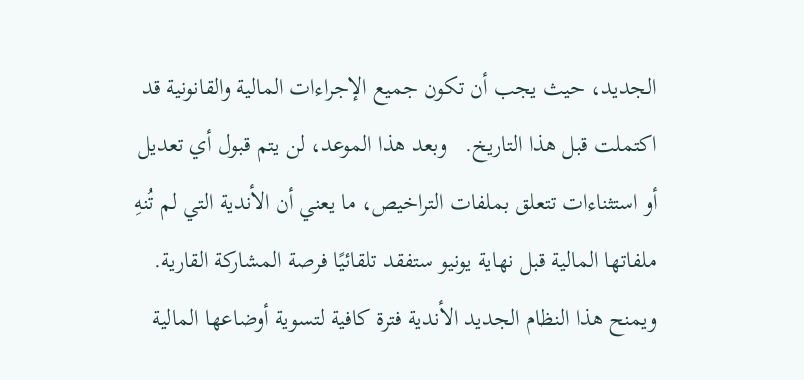الجديد، حيث يجب أن تكون جميع الإجراءات المالية والقانونية قد اكتملت قبل هذا التاريخ.   وبعد هذا الموعد، لن يتم قبول أي تعديل أو استثناءات تتعلق بملفات التراخيص، ما يعني أن الأندية التي لم تُنهِ ملفاتها المالية قبل نهاية يونيو ستفقد تلقائيًا فرصة المشاركة القارية.   ويمنح هذا النظام الجديد الأندية فترة كافية لتسوية أوضاعها المالية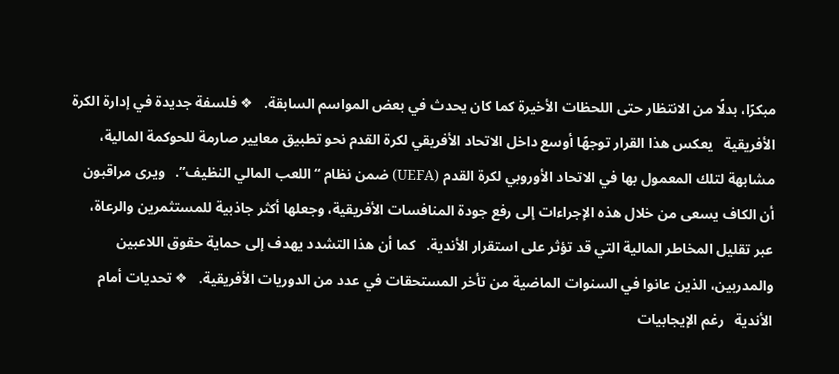مبكرًا، بدلًا من الانتظار حتى اللحظات الأخيرة كما كان يحدث في بعض المواسم السابقة.   ❖ فلسفة جديدة في إدارة الكرة الأفريقية   يعكس هذا القرار توجهًا أوسع داخل الاتحاد الأفريقي لكرة القدم نحو تطبيق معايير صارمة للحوكمة المالية، مشابهة لتلك المعمول بها في الاتحاد الأوروبي لكرة القدم (UEFA) ضمن نظام “اللعب المالي النظيف”.   ويرى مراقبون أن الكاف يسعى من خلال هذه الإجراءات إلى رفع جودة المنافسات الأفريقية، وجعلها أكثر جاذبية للمستثمرين والرعاة، عبر تقليل المخاطر المالية التي قد تؤثر على استقرار الأندية.   كما أن هذا التشدد يهدف إلى حماية حقوق اللاعبين والمدربين، الذين عانوا في السنوات الماضية من تأخر المستحقات في عدد من الدوريات الأفريقية.   ❖ تحديات أمام الأندية   رغم الإيجابيات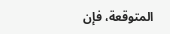المتوقعة، فإن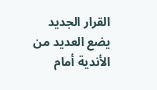القرار الجديد يضع العديد من الأندية أمام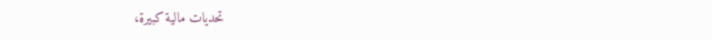تحديات مالية كبيرة،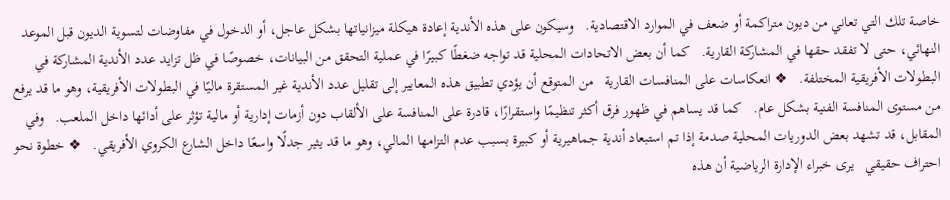خاصة تلك التي تعاني من ديون متراكمة أو ضعف في الموارد الاقتصادية.   وسيكون على هذه الأندية إعادة هيكلة ميزانياتها بشكل عاجل، أو الدخول في مفاوضات لتسوية الديون قبل الموعد النهائي، حتى لا تفقد حقها في المشاركة القارية.   كما أن بعض الاتحادات المحلية قد تواجه ضغطًا كبيرًا في عملية التحقق من البيانات، خصوصًا في ظل تزايد عدد الأندية المشاركة في البطولات الأفريقية المختلفة.   ❖ انعكاسات على المنافسات القارية   من المتوقع أن يؤدي تطبيق هذه المعايير إلى تقليل عدد الأندية غير المستقرة ماليًا في البطولات الأفريقية، وهو ما قد يرفع من مستوى المنافسة الفنية بشكل عام.   كما قد يساهم في ظهور فرق أكثر تنظيمًا واستقرارًا، قادرة على المنافسة على الألقاب دون أزمات إدارية أو مالية تؤثر على أدائها داخل الملعب.   وفي المقابل، قد تشهد بعض الدوريات المحلية صدمة إذا تم استبعاد أندية جماهيرية أو كبيرة بسبب عدم التزامها المالي، وهو ما قد يثير جدلًا واسعًا داخل الشارع الكروي الأفريقي.   ❖ خطوة نحو احتراف حقيقي   يرى خبراء الإدارة الرياضية أن هذه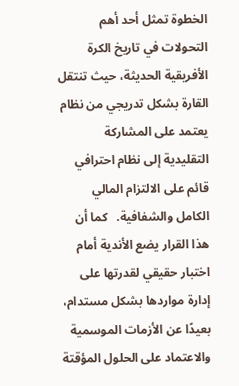الخطوة تمثل أحد أهم التحولات في تاريخ الكرة الأفريقية الحديثة، حيث تنتقل القارة بشكل تدريجي من نظام يعتمد على المشاركة التقليدية إلى نظام احترافي قائم على الالتزام المالي الكامل والشفافية.   كما أن هذا القرار يضع الأندية أمام اختبار حقيقي لقدرتها على إدارة مواردها بشكل مستدام، بعيدًا عن الأزمات الموسمية والاعتماد على الحلول المؤقتة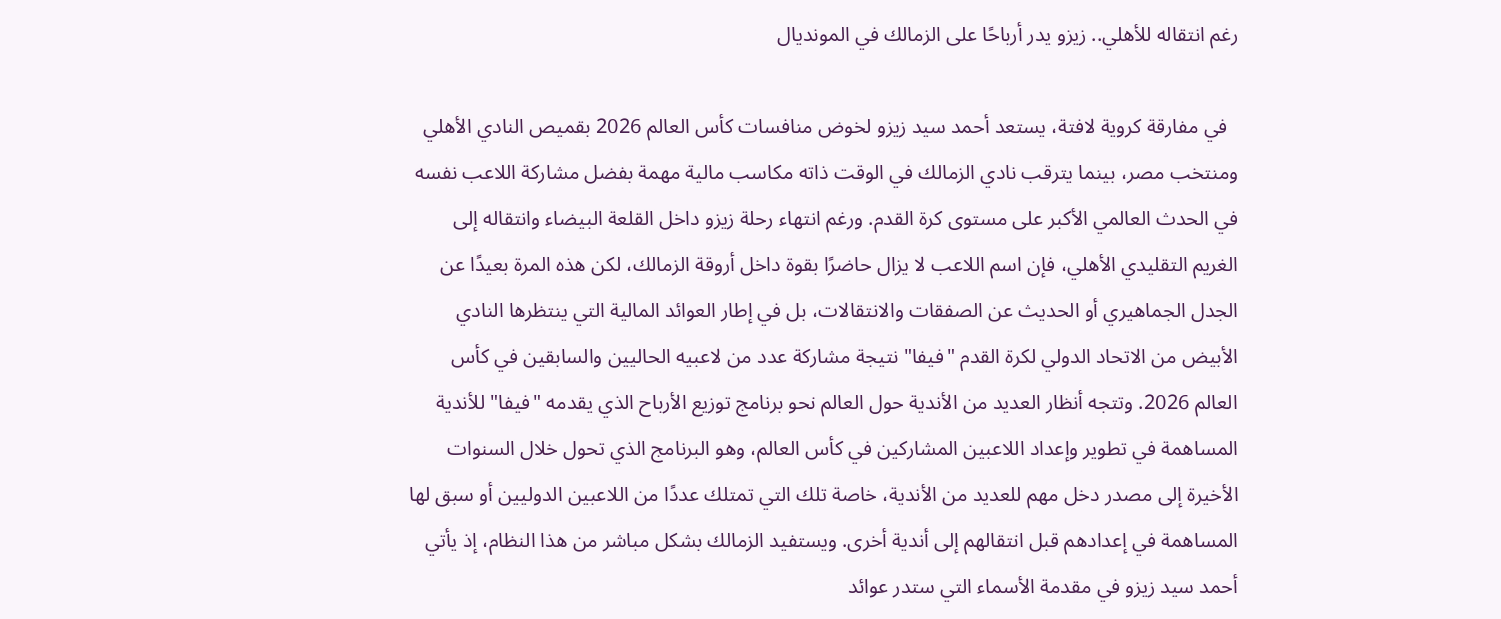رغم انتقاله للأهلي.. زيزو يدر أرباحًا على الزمالك في المونديال

  في مفارقة كروية لافتة، يستعد أحمد سيد زيزو لخوض منافسات كأس العالم 2026 بقميص النادي الأهلي ومنتخب مصر، بينما يترقب نادي الزمالك في الوقت ذاته مكاسب مالية مهمة بفضل مشاركة اللاعب نفسه في الحدث العالمي الأكبر على مستوى كرة القدم. ورغم انتهاء رحلة زيزو داخل القلعة البيضاء وانتقاله إلى الغريم التقليدي الأهلي، فإن اسم اللاعب لا يزال حاضرًا بقوة داخل أروقة الزمالك، لكن هذه المرة بعيدًا عن الجدل الجماهيري أو الحديث عن الصفقات والانتقالات، بل في إطار العوائد المالية التي ينتظرها النادي الأبيض من الاتحاد الدولي لكرة القدم "فيفا" نتيجة مشاركة عدد من لاعبيه الحاليين والسابقين في كأس العالم 2026. وتتجه أنظار العديد من الأندية حول العالم نحو برنامج توزيع الأرباح الذي يقدمه "فيفا" للأندية المساهمة في تطوير وإعداد اللاعبين المشاركين في كأس العالم، وهو البرنامج الذي تحول خلال السنوات الأخيرة إلى مصدر دخل مهم للعديد من الأندية، خاصة تلك التي تمتلك عددًا من اللاعبين الدوليين أو سبق لها المساهمة في إعدادهم قبل انتقالهم إلى أندية أخرى. ويستفيد الزمالك بشكل مباشر من هذا النظام، إذ يأتي أحمد سيد زيزو في مقدمة الأسماء التي ستدر عوائد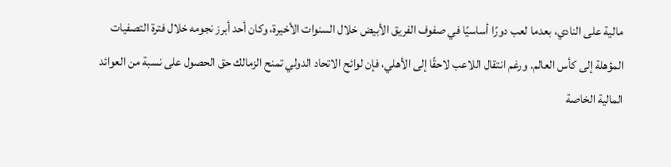مالية على النادي، بعدما لعب دورًا أساسيًا في صفوف الفريق الأبيض خلال السنوات الأخيرة، وكان أحد أبرز نجومه خلال فترة التصفيات المؤهلة إلى كأس العالم. ورغم انتقال اللاعب لاحقًا إلى الأهلي، فإن لوائح الاتحاد الدولي تمنح الزمالك حق الحصول على نسبة من العوائد المالية الخاصة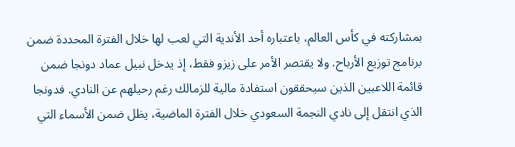بمشاركته في كأس العالم، باعتباره أحد الأندية التي لعب لها خلال الفترة المحددة ضمن برنامج توزيع الأرباح. ولا يقتصر الأمر على زيزو فقط، إذ يدخل نبيل عماد دونجا ضمن قائمة اللاعبين الذين سيحققون استفادة مالية للزمالك رغم رحيلهم عن النادي. فدونجا الذي انتقل إلى نادي النجمة السعودي خلال الفترة الماضية، يظل ضمن الأسماء التي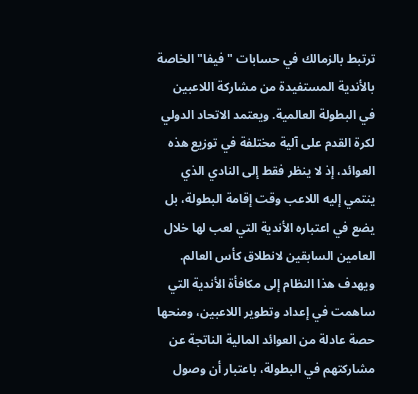ترتبط بالزمالك في حسابات "فيفا" الخاصة بالأندية المستفيدة من مشاركة اللاعبين في البطولة العالمية. ويعتمد الاتحاد الدولي لكرة القدم على آلية مختلفة في توزيع هذه العوائد، إذ لا ينظر فقط إلى النادي الذي ينتمي إليه اللاعب وقت إقامة البطولة، بل يضع في اعتباره الأندية التي لعب لها خلال العامين السابقين لانطلاق كأس العالم. ويهدف هذا النظام إلى مكافأة الأندية التي ساهمت في إعداد وتطوير اللاعبين، ومنحها حصة عادلة من العوائد المالية الناتجة عن مشاركتهم في البطولة، باعتبار أن وصول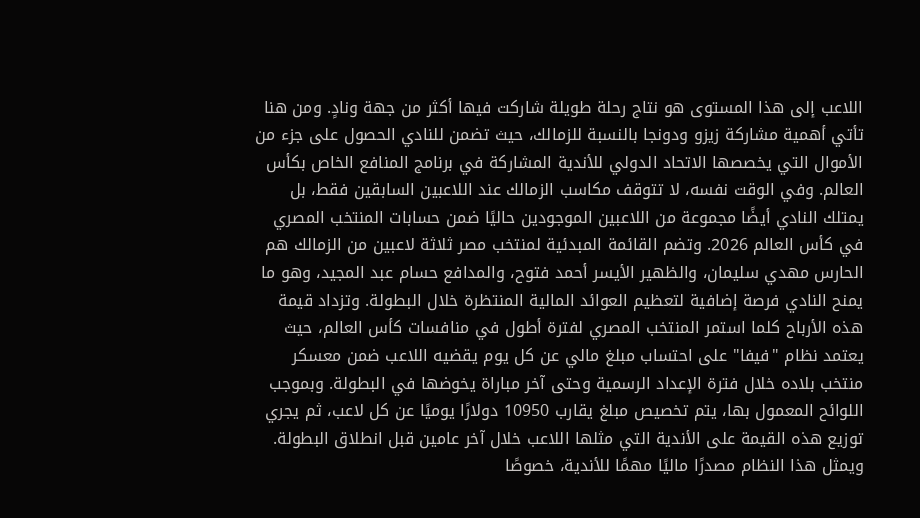اللاعب إلى هذا المستوى هو نتاج رحلة طويلة شاركت فيها أكثر من جهة ونادٍ. ومن هنا تأتي أهمية مشاركة زيزو ودونجا بالنسبة للزمالك، حيث تضمن للنادي الحصول على جزء من الأموال التي يخصصها الاتحاد الدولي للأندية المشاركة في برنامج المنافع الخاص بكأس العالم. وفي الوقت نفسه، لا تتوقف مكاسب الزمالك عند اللاعبين السابقين فقط، بل يمتلك النادي أيضًا مجموعة من اللاعبين الموجودين حاليًا ضمن حسابات المنتخب المصري في كأس العالم 2026. وتضم القائمة المبدئية لمنتخب مصر ثلاثة لاعبين من الزمالك هم الحارس مهدي سليمان، والظهير الأيسر أحمد فتوح، والمدافع حسام عبد المجيد، وهو ما يمنح النادي فرصة إضافية لتعظيم العوائد المالية المنتظرة خلال البطولة. وتزداد قيمة هذه الأرباح كلما استمر المنتخب المصري لفترة أطول في منافسات كأس العالم، حيث يعتمد نظام "فيفا" على احتساب مبلغ مالي عن كل يوم يقضيه اللاعب ضمن معسكر منتخب بلاده خلال فترة الإعداد الرسمية وحتى آخر مباراة يخوضها في البطولة. وبموجب اللوائح المعمول بها، يتم تخصيص مبلغ يقارب 10950 دولارًا يوميًا عن كل لاعب، ثم يجري توزيع هذه القيمة على الأندية التي مثلها اللاعب خلال آخر عامين قبل انطلاق البطولة. ويمثل هذا النظام مصدرًا ماليًا مهمًا للأندية، خصوصًا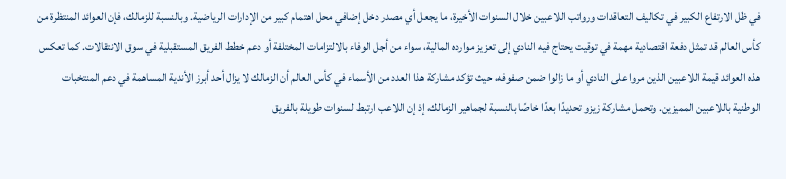في ظل الارتفاع الكبير في تكاليف التعاقدات ورواتب اللاعبين خلال السنوات الأخيرة، ما يجعل أي مصدر دخل إضافي محل اهتمام كبير من الإدارات الرياضية. وبالنسبة للزمالك، فإن العوائد المنتظرة من كأس العالم قد تمثل دفعة اقتصادية مهمة في توقيت يحتاج فيه النادي إلى تعزيز موارده المالية، سواء من أجل الوفاء بالالتزامات المختلفة أو دعم خطط الفريق المستقبلية في سوق الانتقالات. كما تعكس هذه العوائد قيمة اللاعبين الذين مروا على النادي أو ما زالوا ضمن صفوفه، حيث تؤكد مشاركة هذا العدد من الأسماء في كأس العالم أن الزمالك لا يزال أحد أبرز الأندية المساهمة في دعم المنتخبات الوطنية باللاعبين المميزين. وتحمل مشاركة زيزو تحديدًا بعدًا خاصًا بالنسبة لجماهير الزمالك، إذ إن اللاعب ارتبط لسنوات طويلة بالفريق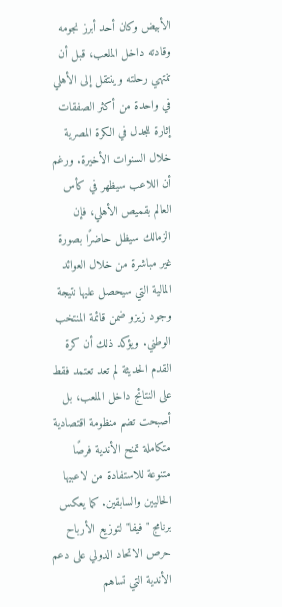الأبيض وكان أحد أبرز نجومه وقادته داخل الملعب، قبل أن تنتهي رحلته وينتقل إلى الأهلي في واحدة من أكثر الصفقات إثارة للجدل في الكرة المصرية خلال السنوات الأخيرة. ورغم أن اللاعب سيظهر في كأس العالم بقميص الأهلي، فإن الزمالك سيظل حاضرًا بصورة غير مباشرة من خلال العوائد المالية التي سيحصل عليها نتيجة وجود زيزو ضمن قائمة المنتخب الوطني. ويؤكد ذلك أن كرة القدم الحديثة لم تعد تعتمد فقط على النتائج داخل الملعب، بل أصبحت تضم منظومة اقتصادية متكاملة تمنح الأندية فرصًا متنوعة للاستفادة من لاعبيها الحاليين والسابقين. كما يعكس برنامج "فيفا" لتوزيع الأرباح حرص الاتحاد الدولي على دعم الأندية التي تساهم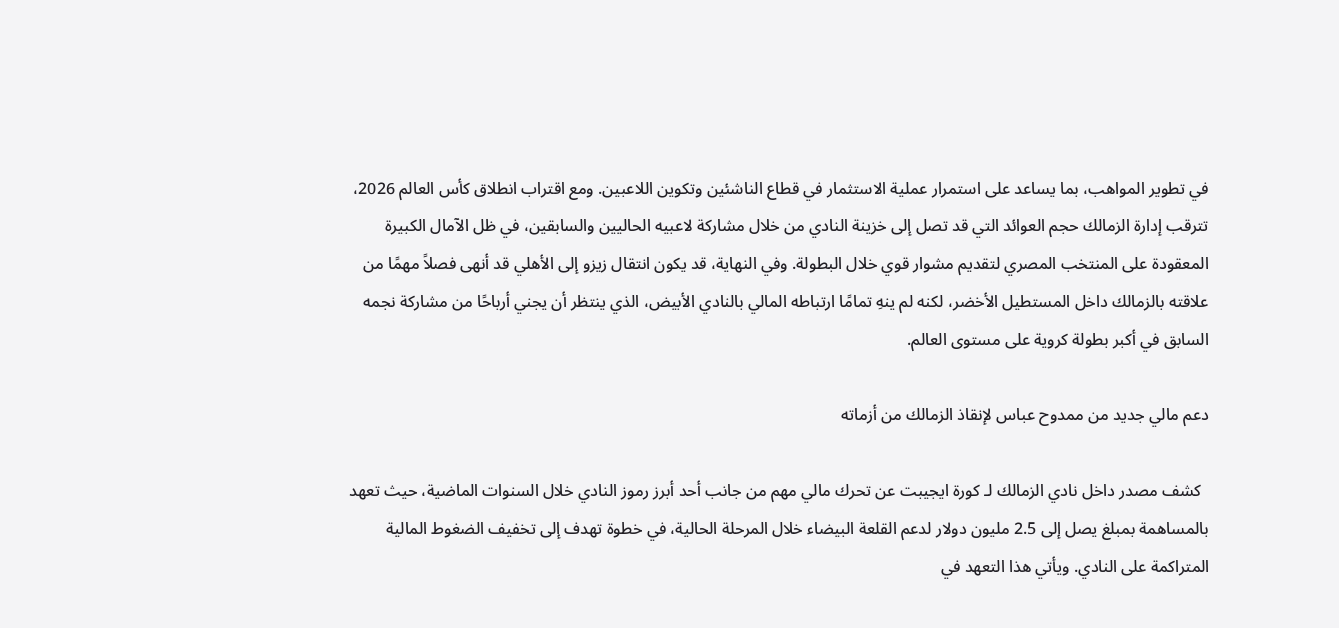في تطوير المواهب، بما يساعد على استمرار عملية الاستثمار في قطاع الناشئين وتكوين اللاعبين. ومع اقتراب انطلاق كأس العالم 2026، تترقب إدارة الزمالك حجم العوائد التي قد تصل إلى خزينة النادي من خلال مشاركة لاعبيه الحاليين والسابقين، في ظل الآمال الكبيرة المعقودة على المنتخب المصري لتقديم مشوار قوي خلال البطولة. وفي النهاية، قد يكون انتقال زيزو إلى الأهلي قد أنهى فصلاً مهمًا من علاقته بالزمالك داخل المستطيل الأخضر، لكنه لم ينهِ تمامًا ارتباطه المالي بالنادي الأبيض، الذي ينتظر أن يجني أرباحًا من مشاركة نجمه السابق في أكبر بطولة كروية على مستوى العالم.

دعم مالي جديد من ممدوح عباس لإنقاذ الزمالك من أزماته

  كشف مصدر داخل نادي الزمالك لـ كورة ايجيبت عن تحرك مالي مهم من جانب أحد أبرز رموز النادي خلال السنوات الماضية، حيث تعهد  بالمساهمة بمبلغ يصل إلى 2.5 مليون دولار لدعم القلعة البيضاء خلال المرحلة الحالية، في خطوة تهدف إلى تخفيف الضغوط المالية المتراكمة على النادي. ويأتي هذا التعهد في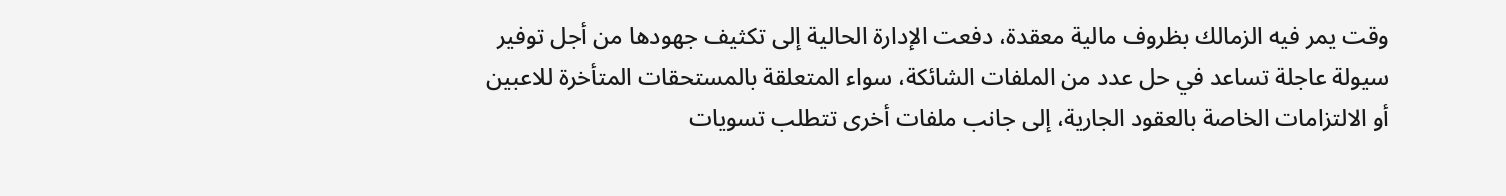وقت يمر فيه الزمالك بظروف مالية معقدة، دفعت الإدارة الحالية إلى تكثيف جهودها من أجل توفير سيولة عاجلة تساعد في حل عدد من الملفات الشائكة، سواء المتعلقة بالمستحقات المتأخرة للاعبين أو الالتزامات الخاصة بالعقود الجارية، إلى جانب ملفات أخرى تتطلب تسويات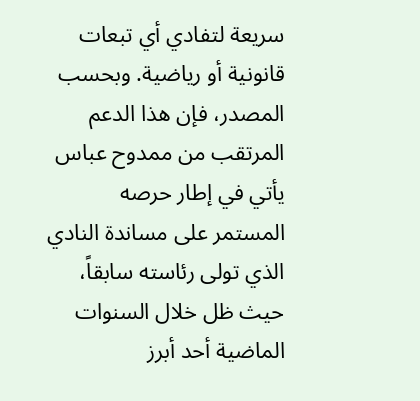سريعة لتفادي أي تبعات قانونية أو رياضية. وبحسب المصدر، فإن هذا الدعم المرتقب من ممدوح عباس يأتي في إطار حرصه المستمر على مساندة النادي الذي تولى رئاسته سابقاً، حيث ظل خلال السنوات الماضية أحد أبرز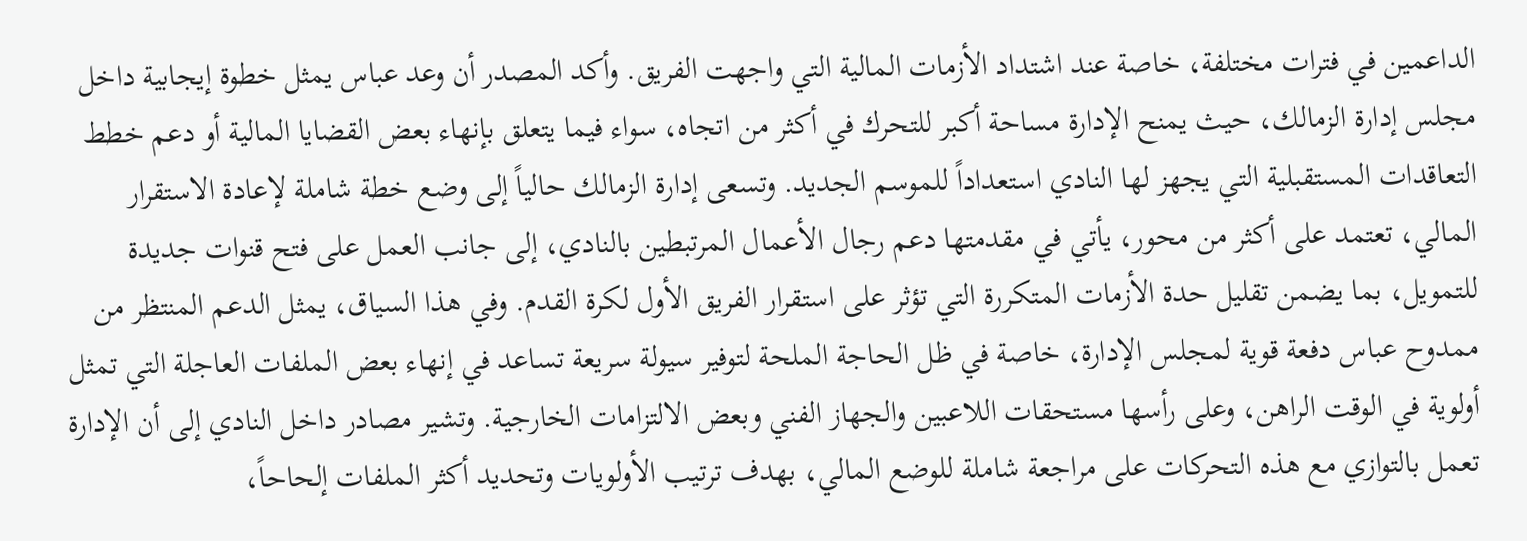الداعمين في فترات مختلفة، خاصة عند اشتداد الأزمات المالية التي واجهت الفريق. وأكد المصدر أن وعد عباس يمثل خطوة إيجابية داخل مجلس إدارة الزمالك، حيث يمنح الإدارة مساحة أكبر للتحرك في أكثر من اتجاه، سواء فيما يتعلق بإنهاء بعض القضايا المالية أو دعم خطط التعاقدات المستقبلية التي يجهز لها النادي استعداداً للموسم الجديد. وتسعى إدارة الزمالك حالياً إلى وضع خطة شاملة لإعادة الاستقرار المالي، تعتمد على أكثر من محور، يأتي في مقدمتها دعم رجال الأعمال المرتبطين بالنادي، إلى جانب العمل على فتح قنوات جديدة للتمويل، بما يضمن تقليل حدة الأزمات المتكررة التي تؤثر على استقرار الفريق الأول لكرة القدم. وفي هذا السياق، يمثل الدعم المنتظر من ممدوح عباس دفعة قوية لمجلس الإدارة، خاصة في ظل الحاجة الملحة لتوفير سيولة سريعة تساعد في إنهاء بعض الملفات العاجلة التي تمثل أولوية في الوقت الراهن، وعلى رأسها مستحقات اللاعبين والجهاز الفني وبعض الالتزامات الخارجية. وتشير مصادر داخل النادي إلى أن الإدارة تعمل بالتوازي مع هذه التحركات على مراجعة شاملة للوضع المالي، بهدف ترتيب الأولويات وتحديد أكثر الملفات إلحاحاً،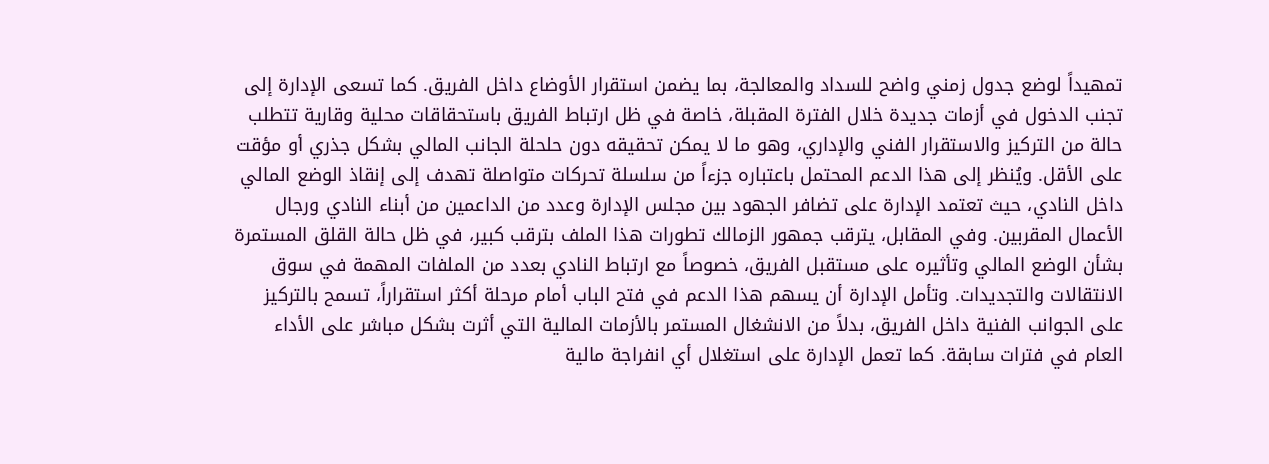تمهيداً لوضع جدول زمني واضح للسداد والمعالجة، بما يضمن استقرار الأوضاع داخل الفريق. كما تسعى الإدارة إلى تجنب الدخول في أزمات جديدة خلال الفترة المقبلة، خاصة في ظل ارتباط الفريق باستحقاقات محلية وقارية تتطلب حالة من التركيز والاستقرار الفني والإداري، وهو ما لا يمكن تحقيقه دون حلحلة الجانب المالي بشكل جذري أو مؤقت على الأقل. ويُنظر إلى هذا الدعم المحتمل باعتباره جزءاً من سلسلة تحركات متواصلة تهدف إلى إنقاذ الوضع المالي داخل النادي، حيث تعتمد الإدارة على تضافر الجهود بين مجلس الإدارة وعدد من الداعمين من أبناء النادي ورجال الأعمال المقربين. وفي المقابل، يترقب جمهور الزمالك تطورات هذا الملف بترقب كبير، في ظل حالة القلق المستمرة بشأن الوضع المالي وتأثيره على مستقبل الفريق، خصوصاً مع ارتباط النادي بعدد من الملفات المهمة في سوق الانتقالات والتجديدات. وتأمل الإدارة أن يسهم هذا الدعم في فتح الباب أمام مرحلة أكثر استقراراً، تسمح بالتركيز على الجوانب الفنية داخل الفريق، بدلاً من الانشغال المستمر بالأزمات المالية التي أثرت بشكل مباشر على الأداء العام في فترات سابقة. كما تعمل الإدارة على استغلال أي انفراجة مالية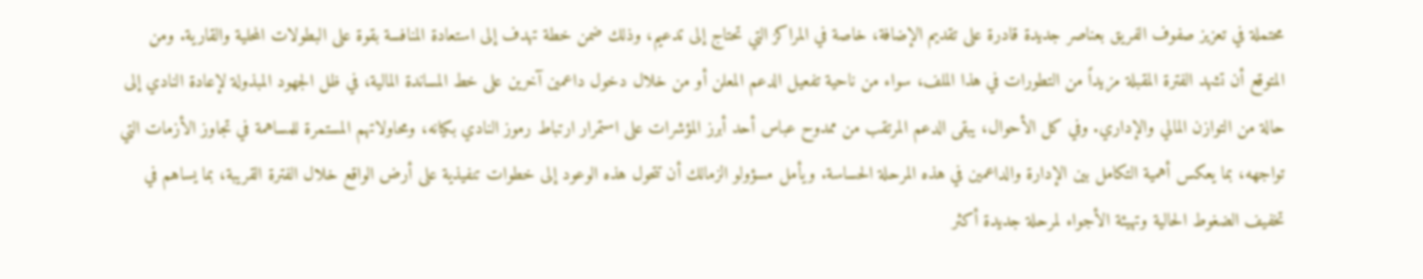محتملة في تعزيز صفوف الفريق بعناصر جديدة قادرة على تقديم الإضافة، خاصة في المراكز التي تحتاج إلى تدعيم، وذلك ضمن خطة تهدف إلى استعادة المنافسة بقوة على البطولات المحلية والقارية. ومن المتوقع أن تشهد الفترة المقبلة مزيداً من التطورات في هذا الملف، سواء من ناحية تفعيل الدعم المعلن أو من خلال دخول داعمين آخرين على خط المساندة المالية، في ظل الجهود المبذولة لإعادة النادي إلى حالة من التوازن المالي والإداري. وفي كل الأحوال، يبقى الدعم المرتقب من ممدوح عباس أحد أبرز المؤشرات على استمرار ارتباط رموز النادي بكيانه، ومحاولاتهم المستمرة للمساهمة في تجاوز الأزمات التي تواجهه، بما يعكس أهمية التكامل بين الإدارة والداعمين في هذه المرحلة الحساسة. ويأمل مسؤولو الزمالك أن تتحول هذه الوعود إلى خطوات تنفيذية على أرض الواقع خلال الفترة القريبة، بما يساهم في تخفيف الضغوط الحالية وتهيئة الأجواء لمرحلة جديدة أكثر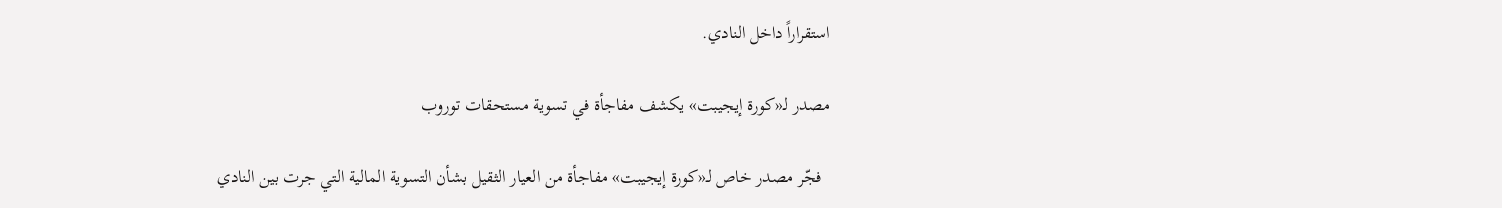استقراراً داخل النادي.

مصدر لـ«كورة إيجيبت» يكشف مفاجأة في تسوية مستحقات توروب

  فجّر مصدر خاص لـ«كورة إيجيبت» مفاجأة من العيار الثقيل بشأن التسوية المالية التي جرت بين النادي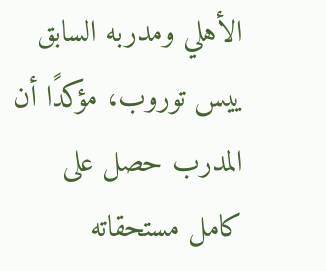الأهلي ومدربه السابق ييس توروب، مؤكدًا أن المدرب حصل على كامل مستحقاته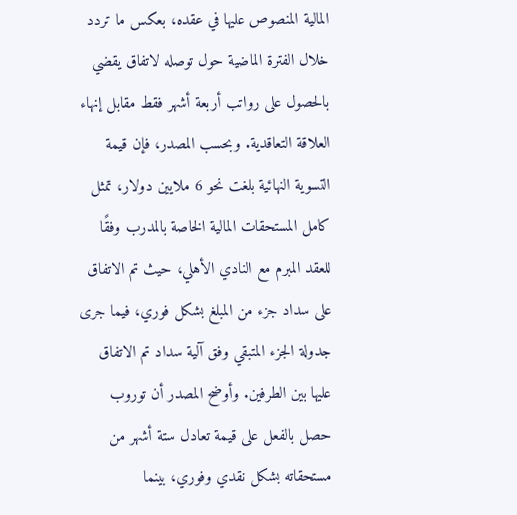المالية المنصوص عليها في عقده، بعكس ما تردد خلال الفترة الماضية حول توصله لاتفاق يقضي بالحصول على رواتب أربعة أشهر فقط مقابل إنهاء العلاقة التعاقدية. وبحسب المصدر، فإن قيمة التسوية النهائية بلغت نحو 6 ملايين دولار، تمثل كامل المستحقات المالية الخاصة بالمدرب وفقًا للعقد المبرم مع النادي الأهلي، حيث تم الاتفاق على سداد جزء من المبلغ بشكل فوري، فيما جرى جدولة الجزء المتبقي وفق آلية سداد تم الاتفاق عليها بين الطرفين. وأوضح المصدر أن توروب حصل بالفعل على قيمة تعادل ستة أشهر من مستحقاته بشكل نقدي وفوري، بينما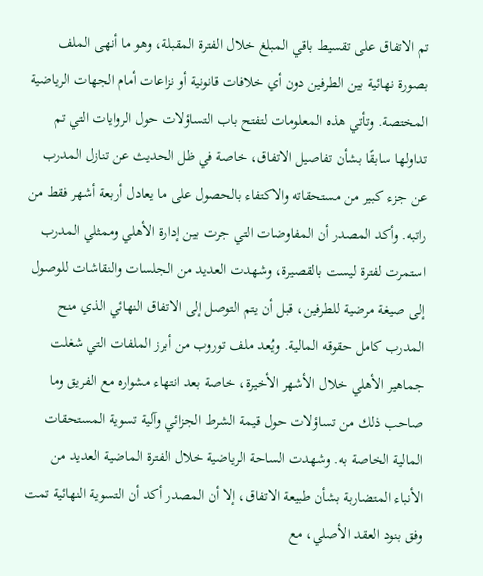تم الاتفاق على تقسيط باقي المبلغ خلال الفترة المقبلة، وهو ما أنهى الملف بصورة نهائية بين الطرفين دون أي خلافات قانونية أو نزاعات أمام الجهات الرياضية المختصة. وتأتي هذه المعلومات لتفتح باب التساؤلات حول الروايات التي تم تداولها سابقًا بشأن تفاصيل الاتفاق، خاصة في ظل الحديث عن تنازل المدرب عن جزء كبير من مستحقاته والاكتفاء بالحصول على ما يعادل أربعة أشهر فقط من راتبه. وأكد المصدر أن المفاوضات التي جرت بين إدارة الأهلي وممثلي المدرب استمرت لفترة ليست بالقصيرة، وشهدت العديد من الجلسات والنقاشات للوصول إلى صيغة مرضية للطرفين، قبل أن يتم التوصل إلى الاتفاق النهائي الذي منح المدرب كامل حقوقه المالية. ويُعد ملف توروب من أبرز الملفات التي شغلت جماهير الأهلي خلال الأشهر الأخيرة، خاصة بعد انتهاء مشواره مع الفريق وما صاحب ذلك من تساؤلات حول قيمة الشرط الجزائي وآلية تسوية المستحقات المالية الخاصة به. وشهدت الساحة الرياضية خلال الفترة الماضية العديد من الأنباء المتضاربة بشأن طبيعة الاتفاق، إلا أن المصدر أكد أن التسوية النهائية تمت وفق بنود العقد الأصلي، مع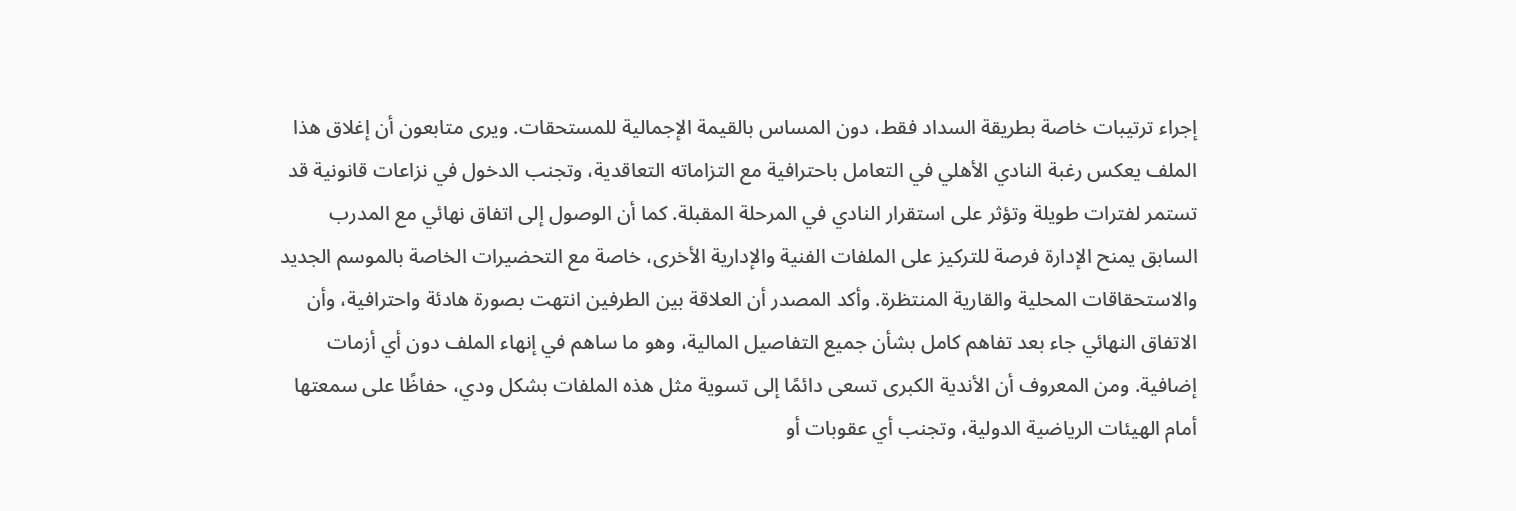إجراء ترتيبات خاصة بطريقة السداد فقط، دون المساس بالقيمة الإجمالية للمستحقات. ويرى متابعون أن إغلاق هذا الملف يعكس رغبة النادي الأهلي في التعامل باحترافية مع التزاماته التعاقدية، وتجنب الدخول في نزاعات قانونية قد تستمر لفترات طويلة وتؤثر على استقرار النادي في المرحلة المقبلة. كما أن الوصول إلى اتفاق نهائي مع المدرب السابق يمنح الإدارة فرصة للتركيز على الملفات الفنية والإدارية الأخرى، خاصة مع التحضيرات الخاصة بالموسم الجديد والاستحقاقات المحلية والقارية المنتظرة. وأكد المصدر أن العلاقة بين الطرفين انتهت بصورة هادئة واحترافية، وأن الاتفاق النهائي جاء بعد تفاهم كامل بشأن جميع التفاصيل المالية، وهو ما ساهم في إنهاء الملف دون أي أزمات إضافية. ومن المعروف أن الأندية الكبرى تسعى دائمًا إلى تسوية مثل هذه الملفات بشكل ودي، حفاظًا على سمعتها أمام الهيئات الرياضية الدولية، وتجنب أي عقوبات أو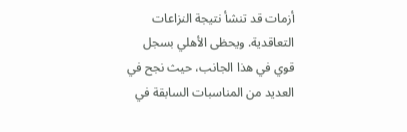أزمات قد تنشأ نتيجة النزاعات التعاقدية. ويحظى الأهلي بسجل قوي في هذا الجانب، حيث نجح في العديد من المناسبات السابقة في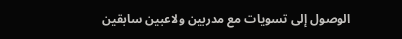الوصول إلى تسويات مع مدربين ولاعبين سابقين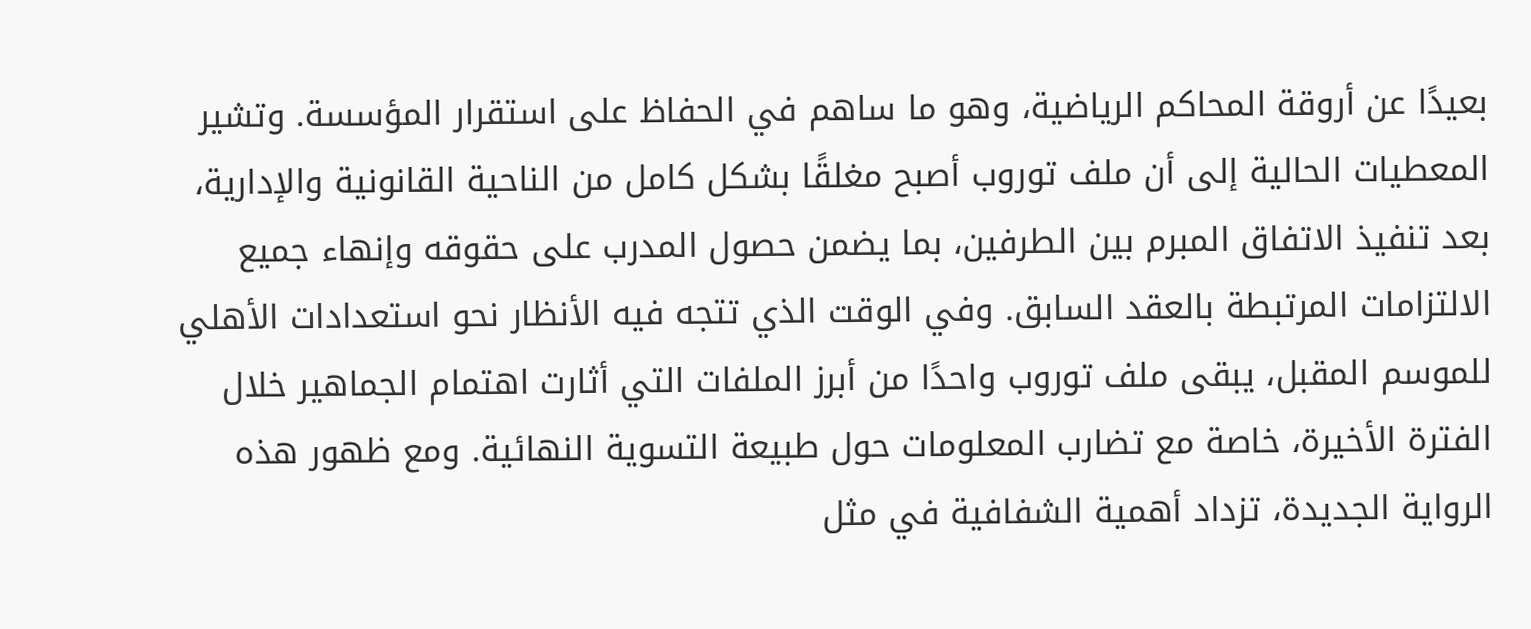بعيدًا عن أروقة المحاكم الرياضية، وهو ما ساهم في الحفاظ على استقرار المؤسسة. وتشير المعطيات الحالية إلى أن ملف توروب أصبح مغلقًا بشكل كامل من الناحية القانونية والإدارية، بعد تنفيذ الاتفاق المبرم بين الطرفين، بما يضمن حصول المدرب على حقوقه وإنهاء جميع الالتزامات المرتبطة بالعقد السابق. وفي الوقت الذي تتجه فيه الأنظار نحو استعدادات الأهلي للموسم المقبل، يبقى ملف توروب واحدًا من أبرز الملفات التي أثارت اهتمام الجماهير خلال الفترة الأخيرة، خاصة مع تضارب المعلومات حول طبيعة التسوية النهائية. ومع ظهور هذه الرواية الجديدة، تزداد أهمية الشفافية في مثل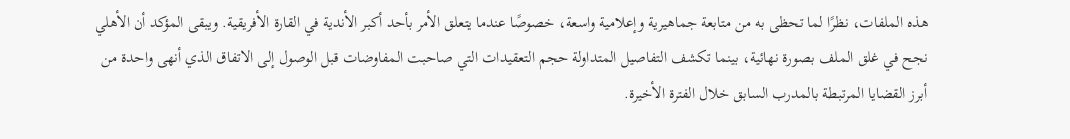هذه الملفات، نظرًا لما تحظى به من متابعة جماهيرية وإعلامية واسعة، خصوصًا عندما يتعلق الأمر بأحد أكبر الأندية في القارة الأفريقية. ويبقى المؤكد أن الأهلي نجح في غلق الملف بصورة نهائية، بينما تكشف التفاصيل المتداولة حجم التعقيدات التي صاحبت المفاوضات قبل الوصول إلى الاتفاق الذي أنهى واحدة من أبرز القضايا المرتبطة بالمدرب السابق خلال الفترة الأخيرة.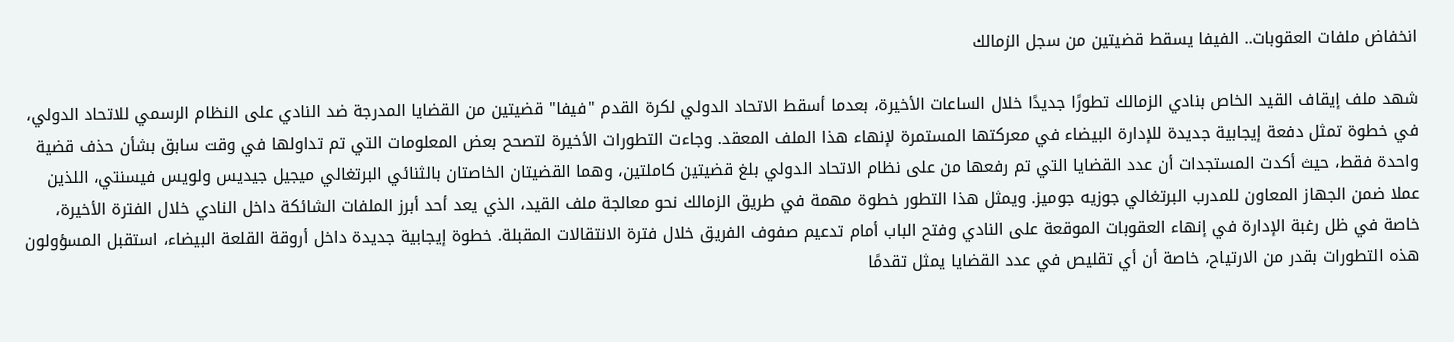انخفاض ملفات العقوبات.. الفيفا يسقط قضيتين من سجل الزمالك

شهد ملف إيقاف القيد الخاص بنادي الزمالك تطورًا جديدًا خلال الساعات الأخيرة، بعدما أسقط الاتحاد الدولي لكرة القدم "فيفا" قضيتين من القضايا المدرجة ضد النادي على النظام الرسمي للاتحاد الدولي، في خطوة تمثل دفعة إيجابية جديدة للإدارة البيضاء في معركتها المستمرة لإنهاء هذا الملف المعقد. وجاءت التطورات الأخيرة لتصحح بعض المعلومات التي تم تداولها في وقت سابق بشأن حذف قضية واحدة فقط، حيث أكدت المستجدات أن عدد القضايا التي تم رفعها من على نظام الاتحاد الدولي بلغ قضيتين كاملتين، وهما القضيتان الخاصتان بالثنائي البرتغالي ميجيل جيديس ولويس فيسنتي، اللذين عملا ضمن الجهاز المعاون للمدرب البرتغالي جوزيه جوميز. ويمثل هذا التطور خطوة مهمة في طريق الزمالك نحو معالجة ملف القيد، الذي يعد أحد أبرز الملفات الشائكة داخل النادي خلال الفترة الأخيرة، خاصة في ظل رغبة الإدارة في إنهاء العقوبات الموقعة على النادي وفتح الباب أمام تدعيم صفوف الفريق خلال فترة الانتقالات المقبلة. خطوة إيجابية جديدة داخل أروقة القلعة البيضاء، استقبل المسؤولون هذه التطورات بقدر من الارتياح، خاصة أن أي تقليص في عدد القضايا يمثل تقدمًا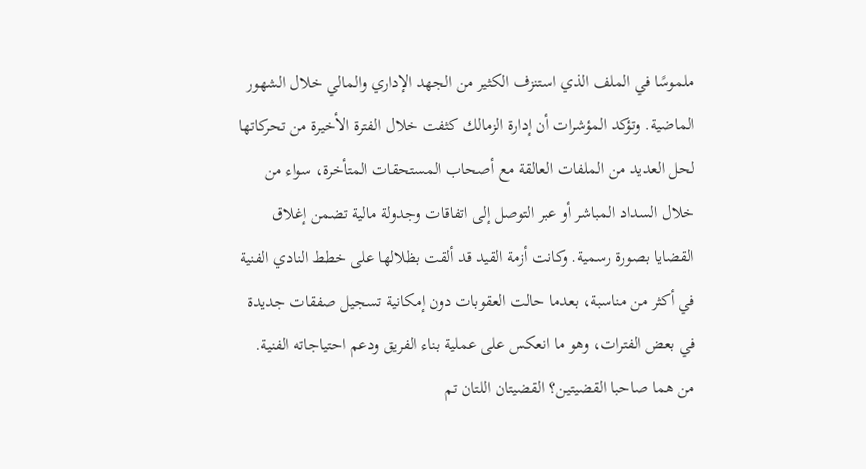ملموسًا في الملف الذي استنزف الكثير من الجهد الإداري والمالي خلال الشهور الماضية. وتؤكد المؤشرات أن إدارة الزمالك كثفت خلال الفترة الأخيرة من تحركاتها لحل العديد من الملفات العالقة مع أصحاب المستحقات المتأخرة، سواء من خلال السداد المباشر أو عبر التوصل إلى اتفاقات وجدولة مالية تضمن إغلاق القضايا بصورة رسمية. وكانت أزمة القيد قد ألقت بظلالها على خطط النادي الفنية في أكثر من مناسبة، بعدما حالت العقوبات دون إمكانية تسجيل صفقات جديدة في بعض الفترات، وهو ما انعكس على عملية بناء الفريق ودعم احتياجاته الفنية. من هما صاحبا القضيتين؟ القضيتان اللتان تم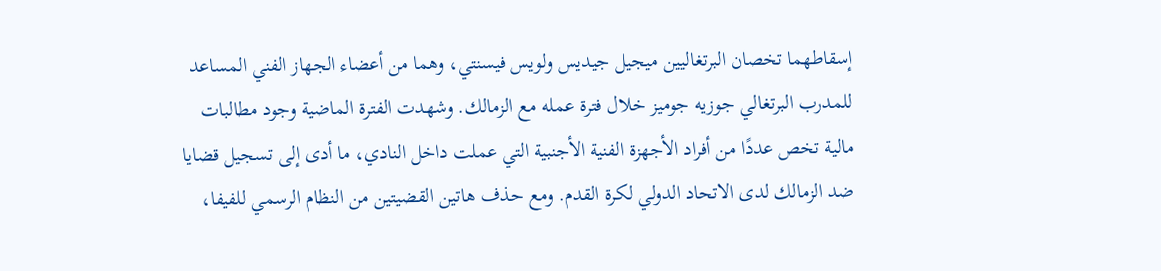إسقاطهما تخصان البرتغاليين ميجيل جيديس ولويس فيسنتي، وهما من أعضاء الجهاز الفني المساعد للمدرب البرتغالي جوزيه جوميز خلال فترة عمله مع الزمالك. وشهدت الفترة الماضية وجود مطالبات مالية تخص عددًا من أفراد الأجهزة الفنية الأجنبية التي عملت داخل النادي، ما أدى إلى تسجيل قضايا ضد الزمالك لدى الاتحاد الدولي لكرة القدم. ومع حذف هاتين القضيتين من النظام الرسمي للفيفا،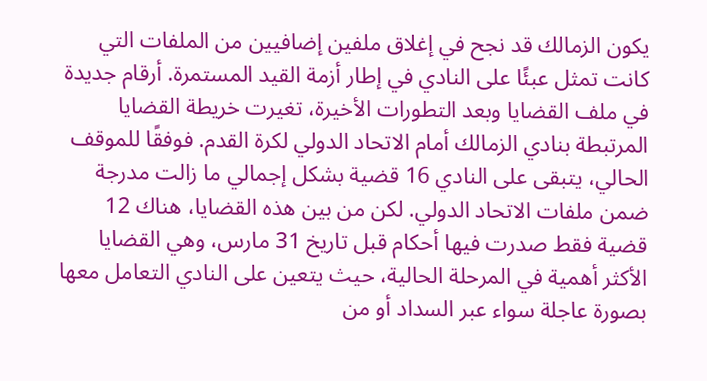يكون الزمالك قد نجح في إغلاق ملفين إضافيين من الملفات التي كانت تمثل عبئًا على النادي في إطار أزمة القيد المستمرة. أرقام جديدة في ملف القضايا وبعد التطورات الأخيرة، تغيرت خريطة القضايا المرتبطة بنادي الزمالك أمام الاتحاد الدولي لكرة القدم. فوفقًا للموقف الحالي، يتبقى على النادي 16 قضية بشكل إجمالي ما زالت مدرجة ضمن ملفات الاتحاد الدولي. لكن من بين هذه القضايا، هناك 12 قضية فقط صدرت فيها أحكام قبل تاريخ 31 مارس، وهي القضايا الأكثر أهمية في المرحلة الحالية، حيث يتعين على النادي التعامل معها بصورة عاجلة سواء عبر السداد أو من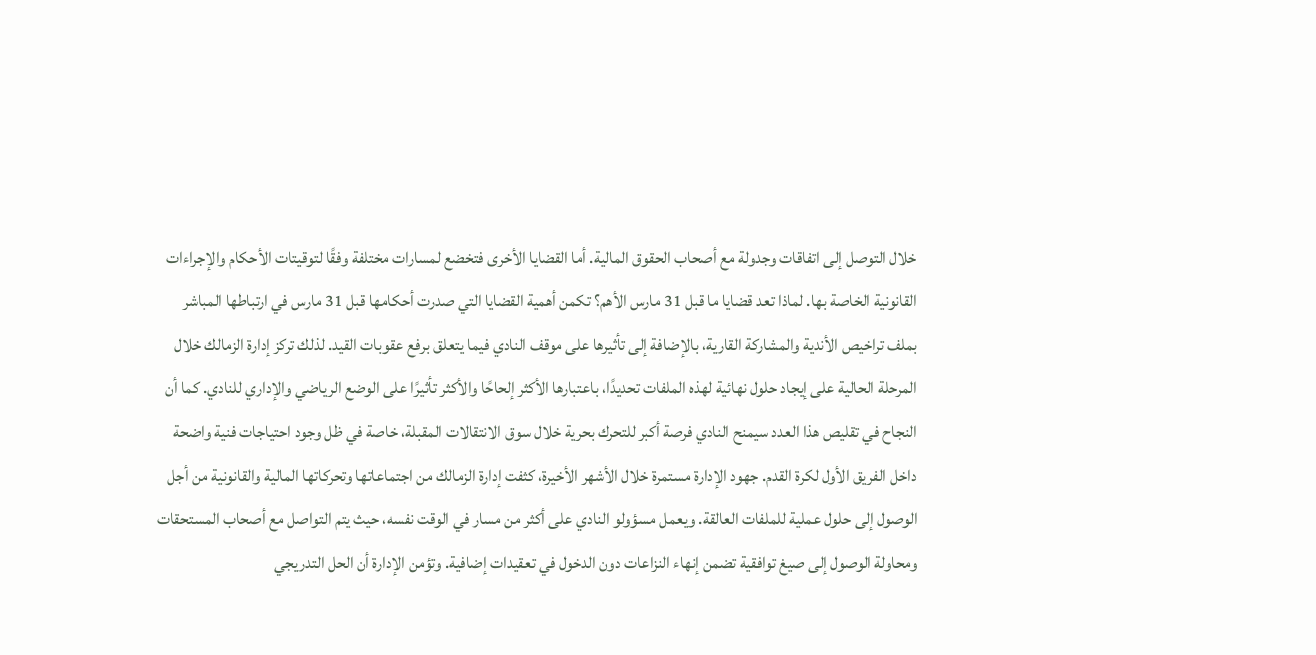خلال التوصل إلى اتفاقات وجدولة مع أصحاب الحقوق المالية. أما القضايا الأخرى فتخضع لمسارات مختلفة وفقًا لتوقيتات الأحكام والإجراءات القانونية الخاصة بها. لماذا تعد قضايا ما قبل 31 مارس الأهم؟ تكمن أهمية القضايا التي صدرت أحكامها قبل 31 مارس في ارتباطها المباشر بملف تراخيص الأندية والمشاركة القارية، بالإضافة إلى تأثيرها على موقف النادي فيما يتعلق برفع عقوبات القيد. لذلك تركز إدارة الزمالك خلال المرحلة الحالية على إيجاد حلول نهائية لهذه الملفات تحديدًا، باعتبارها الأكثر إلحاحًا والأكثر تأثيرًا على الوضع الرياضي والإداري للنادي. كما أن النجاح في تقليص هذا العدد سيمنح النادي فرصة أكبر للتحرك بحرية خلال سوق الانتقالات المقبلة، خاصة في ظل وجود احتياجات فنية واضحة داخل الفريق الأول لكرة القدم. جهود الإدارة مستمرة خلال الأشهر الأخيرة، كثفت إدارة الزمالك من اجتماعاتها وتحركاتها المالية والقانونية من أجل الوصول إلى حلول عملية للملفات العالقة. ويعمل مسؤولو النادي على أكثر من مسار في الوقت نفسه، حيث يتم التواصل مع أصحاب المستحقات ومحاولة الوصول إلى صيغ توافقية تضمن إنهاء النزاعات دون الدخول في تعقيدات إضافية. وتؤمن الإدارة أن الحل التدريجي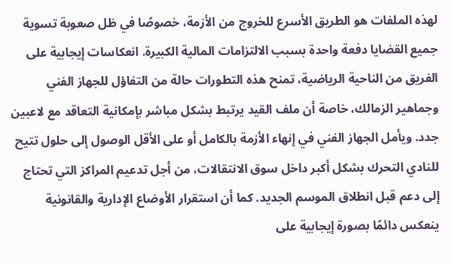لهذه الملفات هو الطريق الأسرع للخروج من الأزمة، خصوصًا في ظل صعوبة تسوية جميع القضايا دفعة واحدة بسبب الالتزامات المالية الكبيرة. انعكاسات إيجابية على الفريق من الناحية الرياضية، تمنح هذه التطورات حالة من التفاؤل للجهاز الفني وجماهير الزمالك، خاصة أن ملف القيد يرتبط بشكل مباشر بإمكانية التعاقد مع لاعبين جدد. ويأمل الجهاز الفني في إنهاء الأزمة بالكامل أو على الأقل الوصول إلى حلول تتيح للنادي التحرك بشكل أكبر داخل سوق الانتقالات، من أجل تدعيم المراكز التي تحتاج إلى دعم قبل انطلاق الموسم الجديد. كما أن استقرار الأوضاع الإدارية والقانونية ينعكس دائمًا بصورة إيجابية على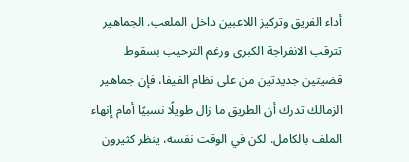أداء الفريق وتركيز اللاعبين داخل الملعب. الجماهير تترقب الانفراجة الكبرى ورغم الترحيب بسقوط قضيتين جديدتين من على نظام الفيفا، فإن جماهير الزمالك تدرك أن الطريق ما زال طويلًا نسبيًا أمام إنهاء الملف بالكامل. لكن في الوقت نفسه، ينظر كثيرون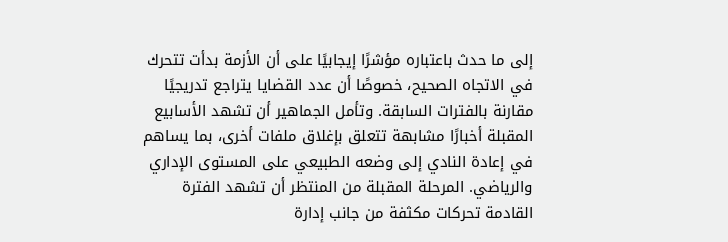إلى ما حدث باعتباره مؤشرًا إيجابيًا على أن الأزمة بدأت تتحرك في الاتجاه الصحيح، خصوصًا أن عدد القضايا يتراجع تدريجيًا مقارنة بالفترات السابقة. وتأمل الجماهير أن تشهد الأسابيع المقبلة أخبارًا مشابهة تتعلق بإغلاق ملفات أخرى، بما يساهم في إعادة النادي إلى وضعه الطبيعي على المستوى الإداري والرياضي. المرحلة المقبلة من المنتظر أن تشهد الفترة القادمة تحركات مكثفة من جانب إدارة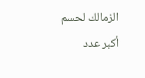الزمالك لحسم أكبر عدد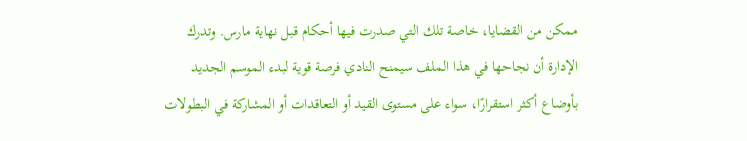ممكن من القضايا، خاصة تلك التي صدرت فيها أحكام قبل نهاية مارس. وتدرك الإدارة أن نجاحها في هذا الملف سيمنح النادي فرصة قوية لبدء الموسم الجديد بأوضاع أكثر استقرارًا، سواء على مستوى القيد أو التعاقدات أو المشاركة في البطولات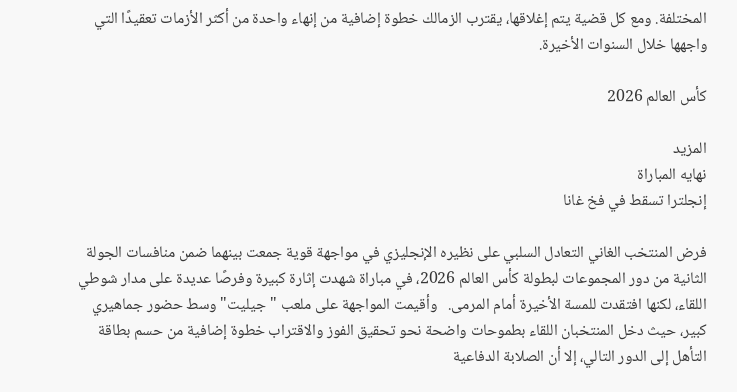المختلفة. ومع كل قضية يتم إغلاقها، يقترب الزمالك خطوة إضافية من إنهاء واحدة من أكثر الأزمات تعقيدًا التي واجهها خلال السنوات الأخيرة.

كأس العالم 2026

المزيد
نهايه المباراة
إنجلترا تسقط في فخ غانا

فرض المنتخب الغاني التعادل السلبي على نظيره الإنجليزي في مواجهة قوية جمعت بينهما ضمن منافسات الجولة الثانية من دور المجموعات لبطولة كأس العالم 2026، في مباراة شهدت إثارة كبيرة وفرصًا عديدة على مدار شوطي اللقاء، لكنها افتقدت للمسة الأخيرة أمام المرمى.   وأقيمت المواجهة على ملعب "جيليت" وسط حضور جماهيري كبير، حيث دخل المنتخبان اللقاء بطموحات واضحة نحو تحقيق الفوز والاقتراب خطوة إضافية من حسم بطاقة التأهل إلى الدور التالي، إلا أن الصلابة الدفاعية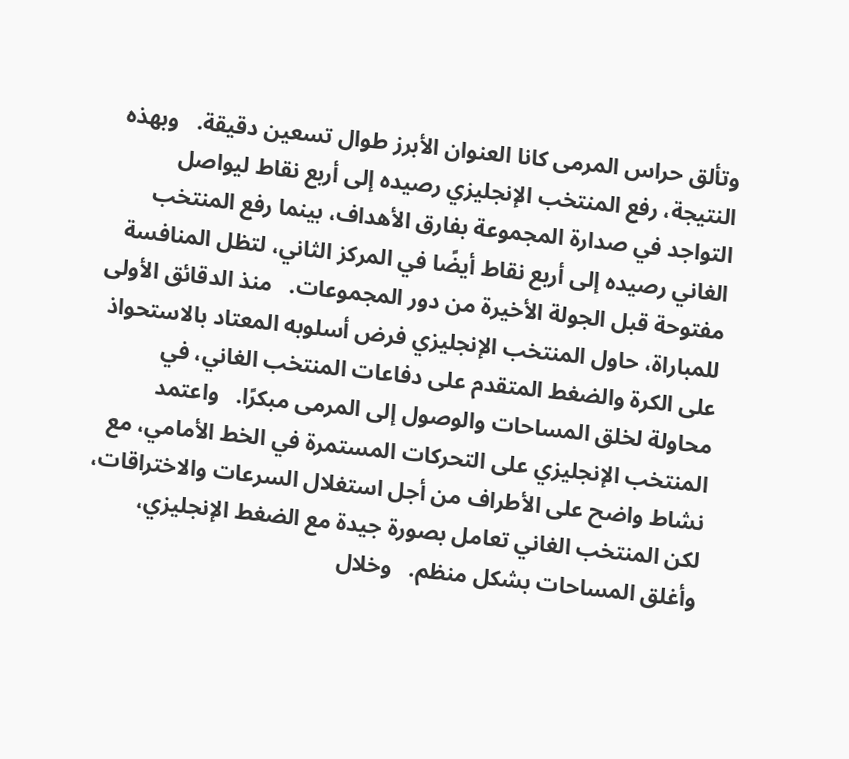وتألق حراس المرمى كانا العنوان الأبرز طوال تسعين دقيقة.   وبهذه النتيجة، رفع المنتخب الإنجليزي رصيده إلى أربع نقاط ليواصل التواجد في صدارة المجموعة بفارق الأهداف، بينما رفع المنتخب الغاني رصيده إلى أربع نقاط أيضًا في المركز الثاني، لتظل المنافسة مفتوحة قبل الجولة الأخيرة من دور المجموعات.   منذ الدقائق الأولى للمباراة، حاول المنتخب الإنجليزي فرض أسلوبه المعتاد بالاستحواذ على الكرة والضغط المتقدم على دفاعات المنتخب الغاني، في محاولة لخلق المساحات والوصول إلى المرمى مبكرًا.   واعتمد المنتخب الإنجليزي على التحركات المستمرة في الخط الأمامي، مع نشاط واضح على الأطراف من أجل استغلال السرعات والاختراقات، لكن المنتخب الغاني تعامل بصورة جيدة مع الضغط الإنجليزي، وأغلق المساحات بشكل منظم.   وخلال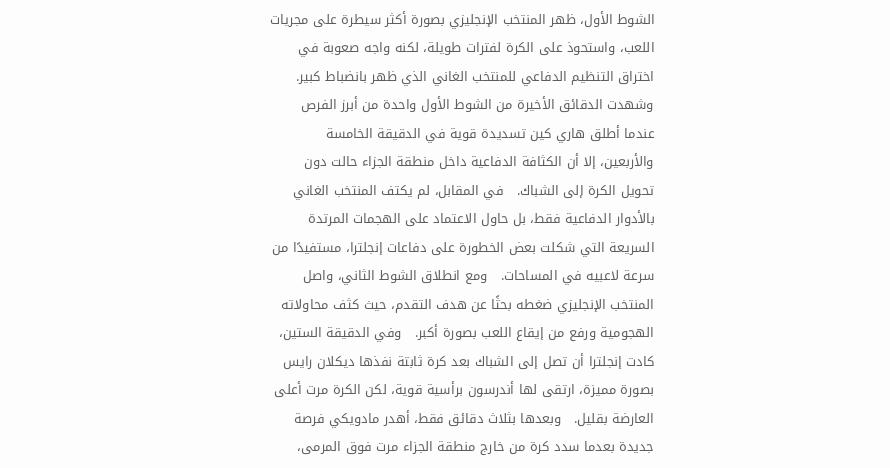الشوط الأول، ظهر المنتخب الإنجليزي بصورة أكثر سيطرة على مجريات اللعب، واستحوذ على الكرة لفترات طويلة، لكنه واجه صعوبة في اختراق التنظيم الدفاعي للمنتخب الغاني الذي ظهر بانضباط كبير.   وشهدت الدقائق الأخيرة من الشوط الأول واحدة من أبرز الفرص عندما أطلق هاري كين تسديدة قوية في الدقيقة الخامسة والأربعين، إلا أن الكثافة الدفاعية داخل منطقة الجزاء حالت دون تحويل الكرة إلى الشباك.   في المقابل، لم يكتف المنتخب الغاني بالأدوار الدفاعية فقط، بل حاول الاعتماد على الهجمات المرتدة السريعة التي شكلت بعض الخطورة على دفاعات إنجلترا، مستفيدًا من سرعة لاعبيه في المساحات.   ومع انطلاق الشوط الثاني، واصل المنتخب الإنجليزي ضغطه بحثًا عن هدف التقدم، حيث كثف محاولاته الهجومية ورفع من إيقاع اللعب بصورة أكبر.   وفي الدقيقة الستين، كادت إنجلترا أن تصل إلى الشباك بعد كرة ثابتة نفذها ديكلان رايس بصورة مميزة، ارتقى لها أندرسون برأسية قوية، لكن الكرة مرت أعلى العارضة بقليل.   وبعدها بثلاث دقائق فقط، أهدر مادويكي فرصة جديدة بعدما سدد كرة من خارج منطقة الجزاء مرت فوق المرمى،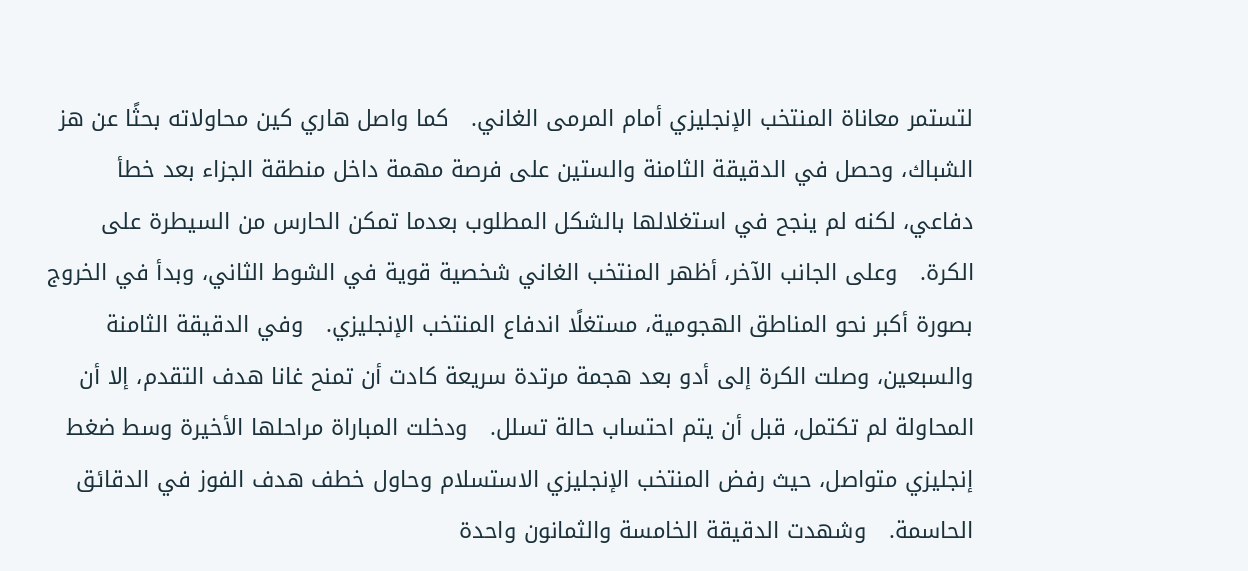لتستمر معاناة المنتخب الإنجليزي أمام المرمى الغاني.   كما واصل هاري كين محاولاته بحثًا عن هز الشباك، وحصل في الدقيقة الثامنة والستين على فرصة مهمة داخل منطقة الجزاء بعد خطأ دفاعي، لكنه لم ينجح في استغلالها بالشكل المطلوب بعدما تمكن الحارس من السيطرة على الكرة.   وعلى الجانب الآخر، أظهر المنتخب الغاني شخصية قوية في الشوط الثاني، وبدأ في الخروج بصورة أكبر نحو المناطق الهجومية، مستغلًا اندفاع المنتخب الإنجليزي.   وفي الدقيقة الثامنة والسبعين، وصلت الكرة إلى أدو بعد هجمة مرتدة سريعة كادت أن تمنح غانا هدف التقدم، إلا أن المحاولة لم تكتمل، قبل أن يتم احتساب حالة تسلل.   ودخلت المباراة مراحلها الأخيرة وسط ضغط إنجليزي متواصل، حيث رفض المنتخب الإنجليزي الاستسلام وحاول خطف هدف الفوز في الدقائق الحاسمة.   وشهدت الدقيقة الخامسة والثمانون واحدة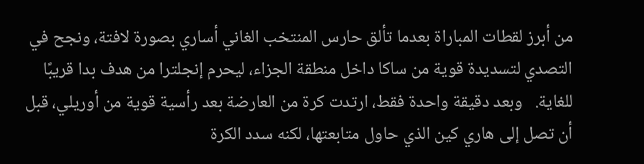من أبرز لقطات المباراة بعدما تألق حارس المنتخب الغاني أساري بصورة لافتة، ونجح في التصدي لتسديدة قوية من ساكا داخل منطقة الجزاء، ليحرم إنجلترا من هدف بدا قريبًا للغاية.   وبعد دقيقة واحدة فقط، ارتدت كرة من العارضة بعد رأسية قوية من أوريلي، قبل أن تصل إلى هاري كين الذي حاول متابعتها، لكنه سدد الكرة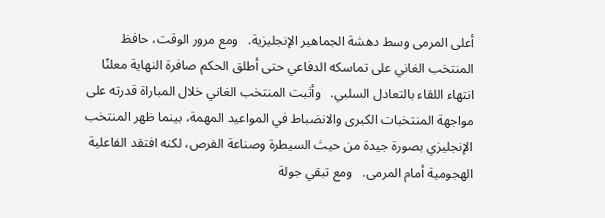أعلى المرمى وسط دهشة الجماهير الإنجليزية.   ومع مرور الوقت، حافظ المنتخب الغاني على تماسكه الدفاعي حتى أطلق الحكم صافرة النهاية معلنًا انتهاء اللقاء بالتعادل السلبي.   وأثبت المنتخب الغاني خلال المباراة قدرته على مواجهة المنتخبات الكبرى والانضباط في المواعيد المهمة، بينما ظهر المنتخب الإنجليزي بصورة جيدة من حيث السيطرة وصناعة الفرص، لكنه افتقد الفاعلية الهجومية أمام المرمى.   ومع تبقي جولة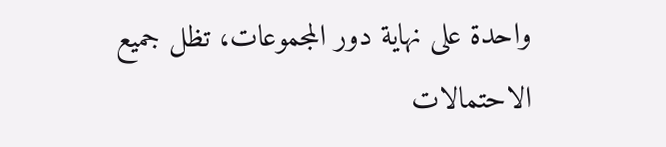واحدة على نهاية دور المجموعات، تظل جميع الاحتمالات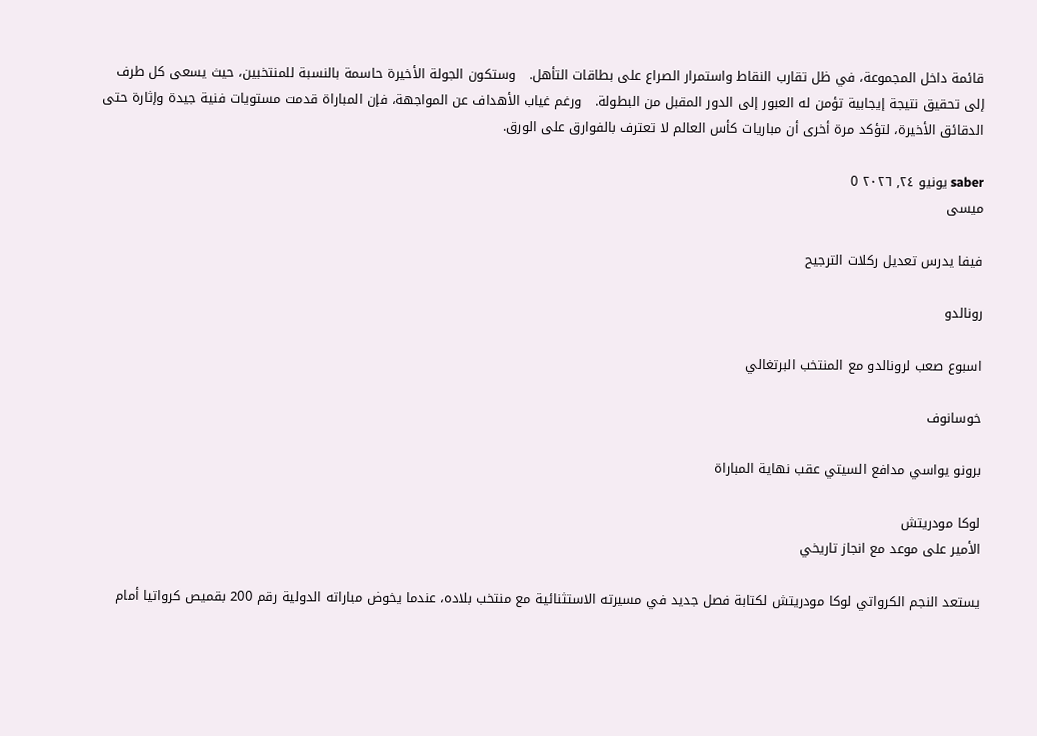قائمة داخل المجموعة، في ظل تقارب النقاط واستمرار الصراع على بطاقات التأهل.   وستكون الجولة الأخيرة حاسمة بالنسبة للمنتخبين، حيث يسعى كل طرف إلى تحقيق نتيجة إيجابية تؤمن له العبور إلى الدور المقبل من البطولة.   ورغم غياب الأهداف عن المواجهة، فإن المباراة قدمت مستويات فنية جيدة وإثارة حتى الدقائق الأخيرة، لتؤكد مرة أخرى أن مباريات كأس العالم لا تعترف بالفوارق على الورق.

saber يونيو ٢٤, ٢٠٢٦ 0
ميسى

فيفا يدرس تعديل ركلات الترجيح

رونالدو

اسبوع صعب لرونالدو مع المنتخب البرتغالي

خوسانوف

برونو يواسي مدافع السيتي عقب نهاية المباراة

لوكا مودريتش
الأمير على موعد مع انجاز تاريخي

يستعد النجم الكرواتي لوكا مودريتش لكتابة فصل جديد في مسيرته الاستثنائية مع منتخب بلاده، عندما يخوض مباراته الدولية رقم 200 بقميص كرواتيا أمام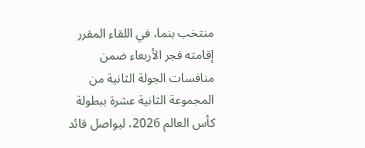منتخب بنما، في اللقاء المقرر إقامته فجر الأربعاء ضمن منافسات الجولة الثانية من المجموعة الثانية عشرة ببطولة كأس العالم 2026، ليواصل قائد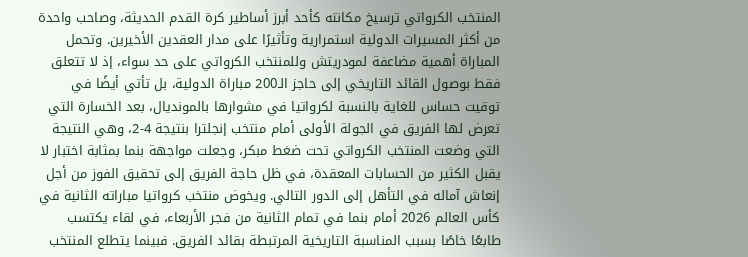المنتخب الكرواتي ترسيخ مكانته كأحد أبرز أساطير كرة القدم الحديثة، وصاحب واحدة من أكثر المسيرات الدولية استمرارية وتأثيرًا على مدار العقدين الأخيرين. وتحمل المباراة أهمية مضاعفة لمودريتش وللمنتخب الكرواتي على حد سواء، إذ لا تتعلق فقط بوصول القائد التاريخي إلى حاجز الـ200 مباراة الدولية، بل تأتي أيضًا في توقيت حساس للغاية بالنسبة لكرواتيا في مشوارها بالمونديال، بعد الخسارة التي تعرض لها الفريق في الجولة الأولى أمام منتخب إنجلترا بنتيجة 4-2، وهي النتيجة التي وضعت المنتخب الكرواتي تحت ضغط مبكر، وجعلت مواجهة بنما بمثابة اختبار لا يقبل الكثير من الحسابات المعقدة، في ظل حاجة الفريق إلى تحقيق الفوز من أجل إنعاش آماله في التأهل إلى الدور التالي. ويخوض منتخب كرواتيا مباراته الثانية في كأس العالم 2026 أمام بنما في تمام الثانية من فجر الأربعاء، في لقاء يكتسب طابعًا خاصًا بسبب المناسبة التاريخية المرتبطة بقائد الفريق. فبينما يتطلع المنتخب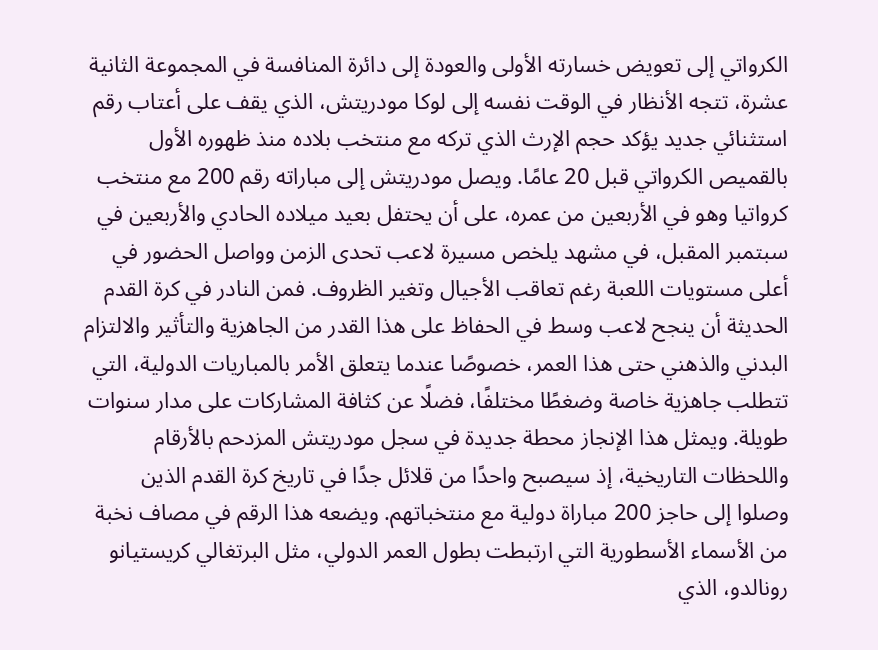الكرواتي إلى تعويض خسارته الأولى والعودة إلى دائرة المنافسة في المجموعة الثانية عشرة، تتجه الأنظار في الوقت نفسه إلى لوكا مودريتش، الذي يقف على أعتاب رقم استثنائي جديد يؤكد حجم الإرث الذي تركه مع منتخب بلاده منذ ظهوره الأول بالقميص الكرواتي قبل 20 عامًا. ويصل مودريتش إلى مباراته رقم 200 مع منتخب كرواتيا وهو في الأربعين من عمره، على أن يحتفل بعيد ميلاده الحادي والأربعين في سبتمبر المقبل، في مشهد يلخص مسيرة لاعب تحدى الزمن وواصل الحضور في أعلى مستويات اللعبة رغم تعاقب الأجيال وتغير الظروف. فمن النادر في كرة القدم الحديثة أن ينجح لاعب وسط في الحفاظ على هذا القدر من الجاهزية والتأثير والالتزام البدني والذهني حتى هذا العمر، خصوصًا عندما يتعلق الأمر بالمباريات الدولية، التي تتطلب جاهزية خاصة وضغطًا مختلفًا، فضلًا عن كثافة المشاركات على مدار سنوات طويلة. ويمثل هذا الإنجاز محطة جديدة في سجل مودريتش المزدحم بالأرقام واللحظات التاريخية، إذ سيصبح واحدًا من قلائل جدًا في تاريخ كرة القدم الذين وصلوا إلى حاجز 200 مباراة دولية مع منتخباتهم. ويضعه هذا الرقم في مصاف نخبة من الأسماء الأسطورية التي ارتبطت بطول العمر الدولي، مثل البرتغالي كريستيانو رونالدو، الذي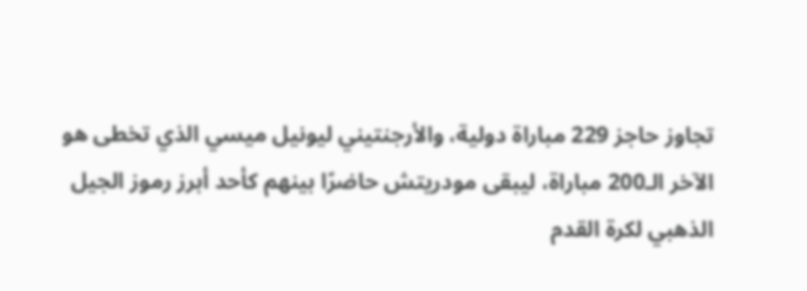تجاوز حاجز 229 مباراة دولية، والأرجنتيني ليونيل ميسي الذي تخطى هو الآخر الـ200 مباراة، ليبقى مودريتش حاضرًا بينهم كأحد أبرز رموز الجيل الذهبي لكرة القدم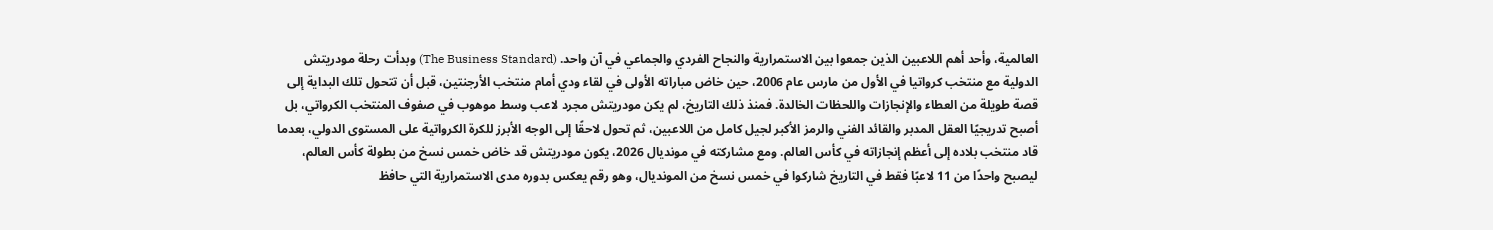العالمية، وأحد أهم اللاعبين الذين جمعوا بين الاستمرارية والنجاح الفردي والجماعي في آن واحد. (The Business Standard) وبدأت رحلة مودريتش الدولية مع منتخب كرواتيا في الأول من مارس عام 2006، حين خاض مباراته الأولى في لقاء ودي أمام منتخب الأرجنتين، قبل أن تتحول تلك البداية إلى قصة طويلة من العطاء والإنجازات واللحظات الخالدة. فمنذ ذلك التاريخ، لم يكن مودريتش مجرد لاعب وسط موهوب في صفوف المنتخب الكرواتي، بل أصبح تدريجيًا العقل المدبر والقائد الفني والرمز الأكبر لجيل كامل من اللاعبين، ثم تحول لاحقًا إلى الوجه الأبرز للكرة الكرواتية على المستوى الدولي، بعدما قاد منتخب بلاده إلى أعظم إنجازاته في كأس العالم. ومع مشاركته في مونديال 2026، يكون مودريتش قد خاض خمس نسخ من بطولة كأس العالم، ليصبح واحدًا من 11 لاعبًا فقط في التاريخ شاركوا في خمس نسخ من المونديال، وهو رقم يعكس بدوره مدى الاستمرارية التي حافظ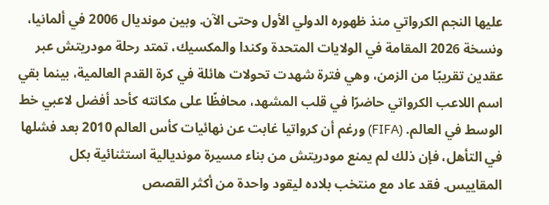عليها النجم الكرواتي منذ ظهوره الدولي الأول وحتى الآن. وبين مونديال 2006 في ألمانيا، ونسخة 2026 المقامة في الولايات المتحدة وكندا والمكسيك، تمتد رحلة مودريتش عبر عقدين تقريبًا من الزمن، وهي فترة شهدت تحولات هائلة في كرة القدم العالمية، بينما بقي اسم اللاعب الكرواتي حاضرًا في قلب المشهد، محافظًا على مكانته كأحد أفضل لاعبي خط الوسط في العالم. (FIFA) ورغم أن كرواتيا غابت عن نهائيات كأس العالم 2010 بعد فشلها في التأهل، فإن ذلك لم يمنع مودريتش من بناء مسيرة مونديالية استثنائية بكل المقاييس. فقد عاد مع منتخب بلاده ليقود واحدة من أكثر القصص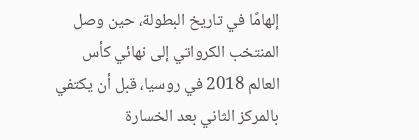إلهامًا في تاريخ البطولة، حين وصل المنتخب الكرواتي إلى نهائي كأس العالم 2018 في روسيا، قبل أن يكتفي بالمركز الثاني بعد الخسارة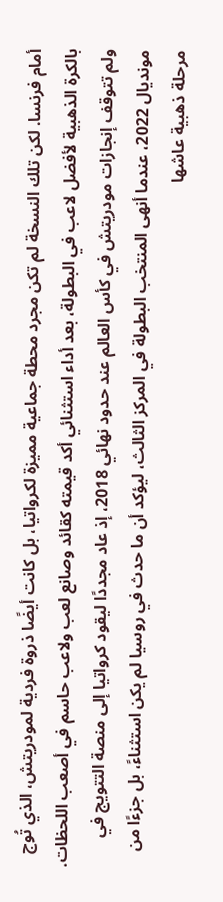أمام فرنسا. لكن تلك النسخة لم تكن مجرد محطة جماعية مميزة لكرواتيا، بل كانت أيضًا ذروة فردية لمودريتش، الذي تُوج بالكرة الذهبية لأفضل لاعب في البطولة، بعد أداء استثنائي أكد قيمته كقائد وصانع لعب ولاعب حاسم في أصعب اللحظات. ولم تتوقف إنجازات مودريتش في كأس العالم عند حدود نهائي 2018، إذ عاد مجددًا ليقود كرواتيا إلى منصة التتويج في مونديال 2022، عندما أنهى المنتخب البطولة في المركز الثالث، ليؤكد أن ما حدث في روسيا لم يكن استثناءً، بل جزءًا من مرحلة ذهبية عاشها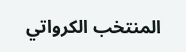المنتخب الكرواتي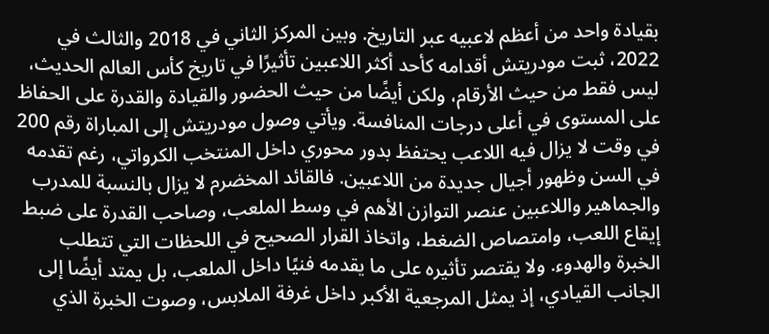بقيادة واحد من أعظم لاعبيه عبر التاريخ. وبين المركز الثاني في 2018 والثالث في 2022، ثبت مودريتش أقدامه كأحد أكثر اللاعبين تأثيرًا في تاريخ كأس العالم الحديث، ليس فقط من حيث الأرقام، ولكن أيضًا من حيث الحضور والقيادة والقدرة على الحفاظ على المستوى في أعلى درجات المنافسة. ويأتي وصول مودريتش إلى المباراة رقم 200 في وقت لا يزال فيه اللاعب يحتفظ بدور محوري داخل المنتخب الكرواتي، رغم تقدمه في السن وظهور أجيال جديدة من اللاعبين. فالقائد المخضرم لا يزال بالنسبة للمدرب والجماهير واللاعبين عنصر التوازن الأهم في وسط الملعب، وصاحب القدرة على ضبط إيقاع اللعب، وامتصاص الضغط، واتخاذ القرار الصحيح في اللحظات التي تتطلب الخبرة والهدوء. ولا يقتصر تأثيره على ما يقدمه فنيًا داخل الملعب، بل يمتد أيضًا إلى الجانب القيادي، إذ يمثل المرجعية الأكبر داخل غرفة الملابس، وصوت الخبرة الذي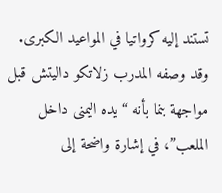تستند إليه كرواتيا في المواعيد الكبرى. وقد وصفه المدرب زلاتكو داليتش قبل مواجهة بنما بأنه “يده اليمنى داخل الملعب”، في إشارة واضحة إلى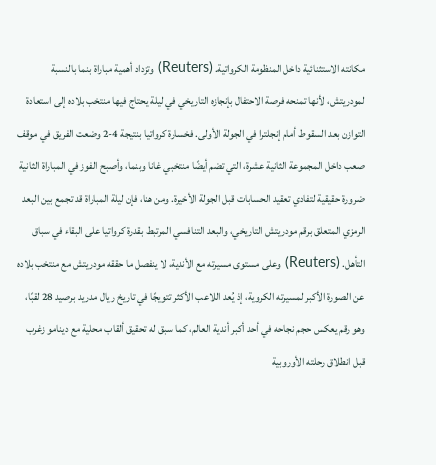مكانته الاستثنائية داخل المنظومة الكرواتية. (Reuters) وتزداد أهمية مباراة بنما بالنسبة لمودريتش، لأنها تمنحه فرصة الاحتفال بإنجازه التاريخي في ليلة يحتاج فيها منتخب بلاده إلى استعادة التوازن بعد السقوط أمام إنجلترا في الجولة الأولى. فخسارة كرواتيا بنتيجة 4-2 وضعت الفريق في موقف صعب داخل المجموعة الثانية عشرة، التي تضم أيضًا منتخبي غانا وبنما، وأصبح الفوز في المباراة الثانية ضرورة حقيقية لتفادي تعقيد الحسابات قبل الجولة الأخيرة. ومن هنا، فإن ليلة المباراة قد تجمع بين البعد الرمزي المتعلق برقم مودريتش التاريخي، والبعد التنافسي المرتبط بقدرة كرواتيا على البقاء في سباق التأهل. (Reuters) وعلى مستوى مسيرته مع الأندية، لا ينفصل ما حققه مودريتش مع منتخب بلاده عن الصورة الأكبر لمسيرته الكروية، إذ يُعد اللاعب الأكثر تتويجًا في تاريخ ريال مدريد برصيد 28 لقبًا، وهو رقم يعكس حجم نجاحه في أحد أكبر أندية العالم، كما سبق له تحقيق ألقاب محلية مع دينامو زغرب قبل انطلاق رحلته الأوروبية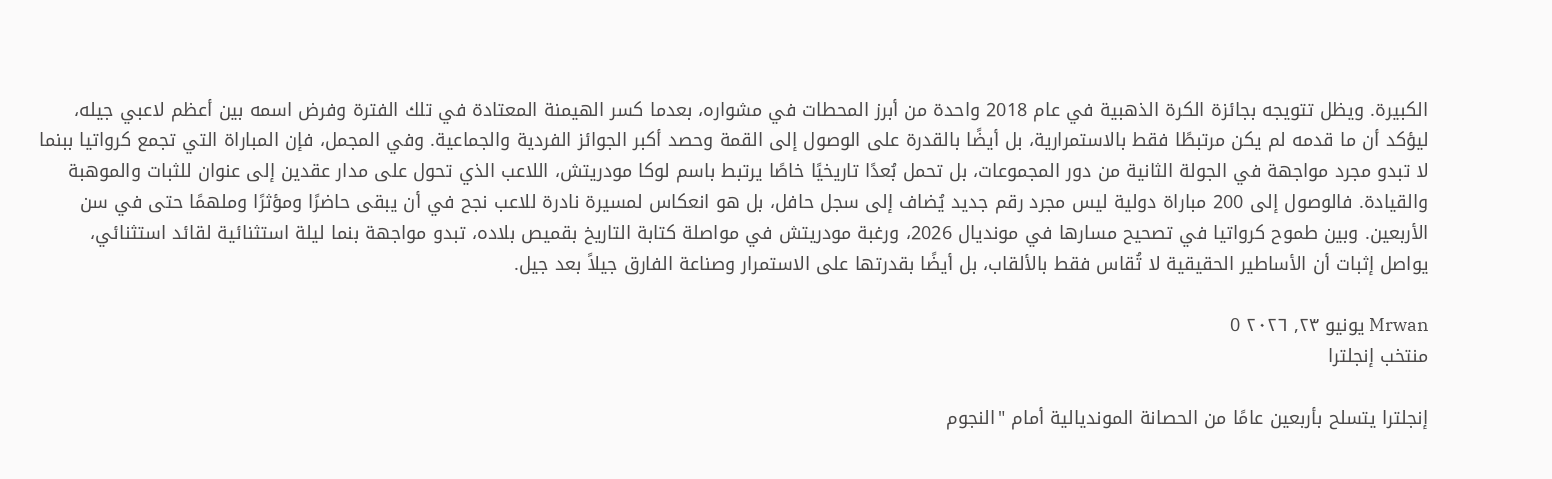الكبيرة. ويظل تتويجه بجائزة الكرة الذهبية في عام 2018 واحدة من أبرز المحطات في مشواره، بعدما كسر الهيمنة المعتادة في تلك الفترة وفرض اسمه بين أعظم لاعبي جيله، ليؤكد أن ما قدمه لم يكن مرتبطًا فقط بالاستمرارية، بل أيضًا بالقدرة على الوصول إلى القمة وحصد أكبر الجوائز الفردية والجماعية. وفي المجمل، فإن المباراة التي تجمع كرواتيا ببنما لا تبدو مجرد مواجهة في الجولة الثانية من دور المجموعات، بل تحمل بُعدًا تاريخيًا خاصًا يرتبط باسم لوكا مودريتش، اللاعب الذي تحول على مدار عقدين إلى عنوان للثبات والموهبة والقيادة. فالوصول إلى 200 مباراة دولية ليس مجرد رقم جديد يُضاف إلى سجل حافل، بل هو انعكاس لمسيرة نادرة للاعب نجح في أن يبقى حاضرًا ومؤثرًا وملهمًا حتى في سن الأربعين. وبين طموح كرواتيا في تصحيح مسارها في مونديال 2026، ورغبة مودريتش في مواصلة كتابة التاريخ بقميص بلاده، تبدو مواجهة بنما ليلة استثنائية لقائد استثنائي، يواصل إثبات أن الأساطير الحقيقية لا تُقاس فقط بالألقاب، بل أيضًا بقدرتها على الاستمرار وصناعة الفارق جيلاً بعد جيل.

Mrwan يونيو ٢٣, ٢٠٢٦ 0
منتخب إنجلترا

إنجلترا يتسلح بأربعين عامًا من الحصانة المونديالية أمام "النجوم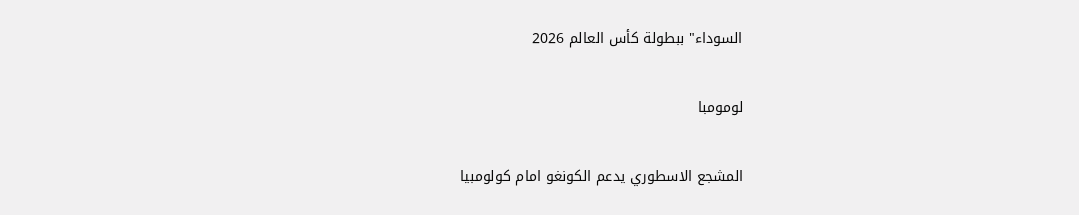السوداء" ببطولة كأس العالم 2026

لومومبا

المشجع الاسطوري يدعم الكونغو امام كولومبيا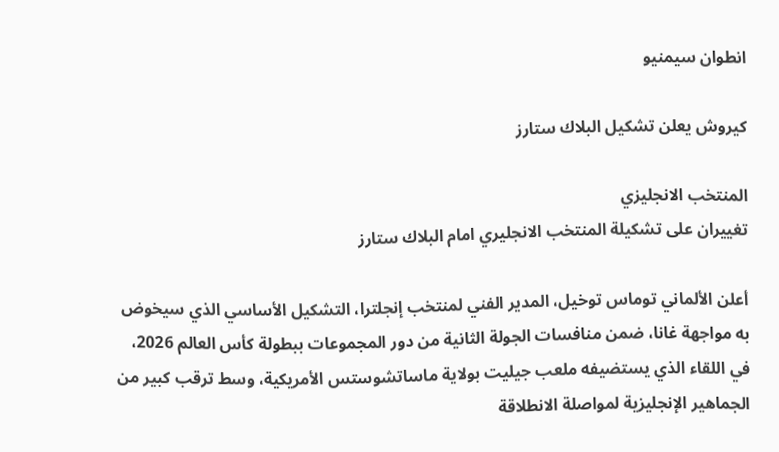انطوان سيمنيو

كيروش يعلن تشكيل البلاك ستارز

المنتخب الانجليزي
تغييران على تشكيلة المنتخب الانجليري امام البلاك ستارز

أعلن الألماني توماس توخيل، المدير الفني لمنتخب إنجلترا، التشكيل الأساسي الذي سيخوض به مواجهة غانا، ضمن منافسات الجولة الثانية من دور المجموعات ببطولة كأس العالم 2026، في اللقاء الذي يستضيفه ملعب جيليت بولاية ماساتشوستس الأمريكية، وسط ترقب كبير من الجماهير الإنجليزية لمواصلة الانطلاقة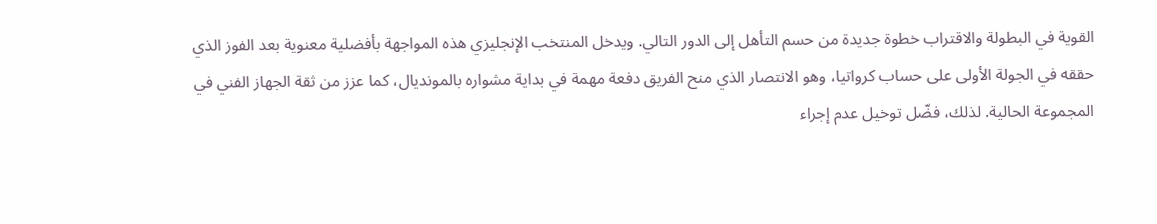القوية في البطولة والاقتراب خطوة جديدة من حسم التأهل إلى الدور التالي. ويدخل المنتخب الإنجليزي هذه المواجهة بأفضلية معنوية بعد الفوز الذي حققه في الجولة الأولى على حساب كرواتيا، وهو الانتصار الذي منح الفريق دفعة مهمة في بداية مشواره بالمونديال، كما عزز من ثقة الجهاز الفني في المجموعة الحالية. لذلك، فضّل توخيل عدم إجراء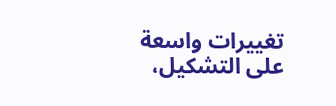تغييرات واسعة على التشكيل،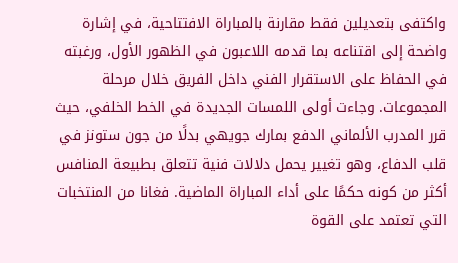واكتفى بتعديلين فقط مقارنة بالمباراة الافتتاحية، في إشارة واضحة إلى اقتناعه بما قدمه اللاعبون في الظهور الأول، ورغبته في الحفاظ على الاستقرار الفني داخل الفريق خلال مرحلة المجموعات. وجاءت أولى اللمسات الجديدة في الخط الخلفي، حيث قرر المدرب الألماني الدفع بمارك جويهي بدلًا من جون ستونز في قلب الدفاع، وهو تغيير يحمل دلالات فنية تتعلق بطبيعة المنافس أكثر من كونه حكمًا على أداء المباراة الماضية. فغانا من المنتخبات التي تعتمد على القوة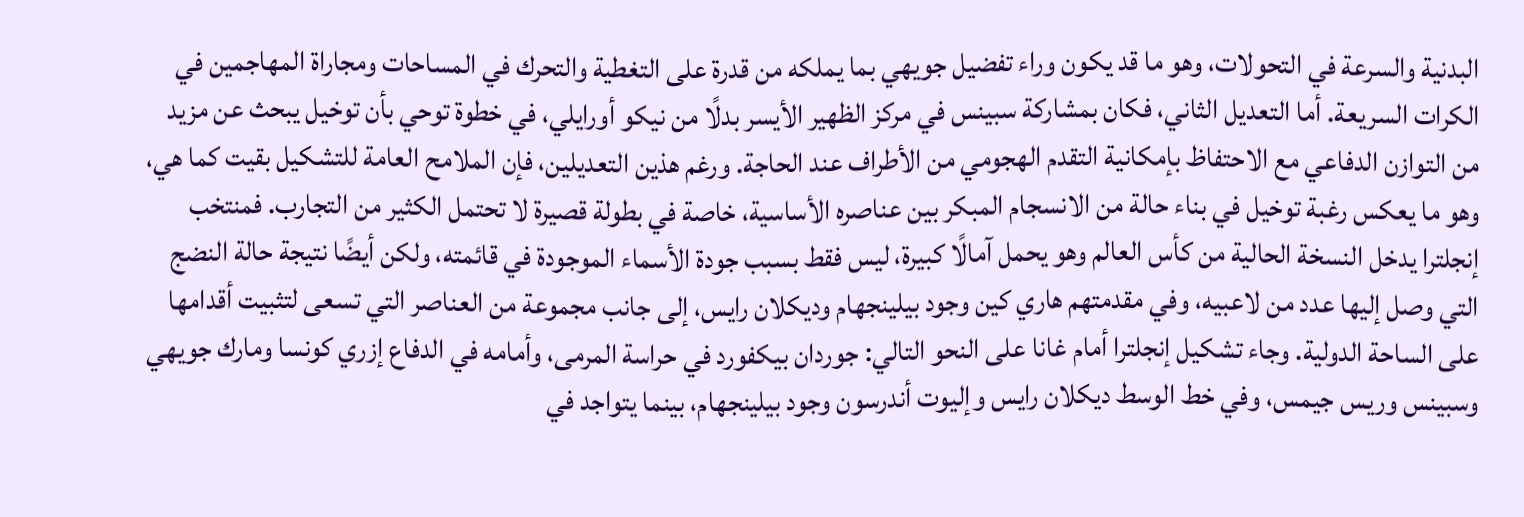البدنية والسرعة في التحولات، وهو ما قد يكون وراء تفضيل جويهي بما يملكه من قدرة على التغطية والتحرك في المساحات ومجاراة المهاجمين في الكرات السريعة. أما التعديل الثاني، فكان بمشاركة سبينس في مركز الظهير الأيسر بدلًا من نيكو أورايلي، في خطوة توحي بأن توخيل يبحث عن مزيد من التوازن الدفاعي مع الاحتفاظ بإمكانية التقدم الهجومي من الأطراف عند الحاجة. ورغم هذين التعديلين، فإن الملامح العامة للتشكيل بقيت كما هي، وهو ما يعكس رغبة توخيل في بناء حالة من الانسجام المبكر بين عناصره الأساسية، خاصة في بطولة قصيرة لا تحتمل الكثير من التجارب. فمنتخب إنجلترا يدخل النسخة الحالية من كأس العالم وهو يحمل آمالًا كبيرة، ليس فقط بسبب جودة الأسماء الموجودة في قائمته، ولكن أيضًا نتيجة حالة النضج التي وصل إليها عدد من لاعبيه، وفي مقدمتهم هاري كين وجود بيلينجهام وديكلان رايس، إلى جانب مجموعة من العناصر التي تسعى لتثبيت أقدامها على الساحة الدولية. وجاء تشكيل إنجلترا أمام غانا على النحو التالي: جوردان بيكفورد في حراسة المرمى، وأمامه في الدفاع إزري كونسا ومارك جويهي وسبينس وريس جيمس، وفي خط الوسط ديكلان رايس وإليوت أندرسون وجود بيلينجهام، بينما يتواجد في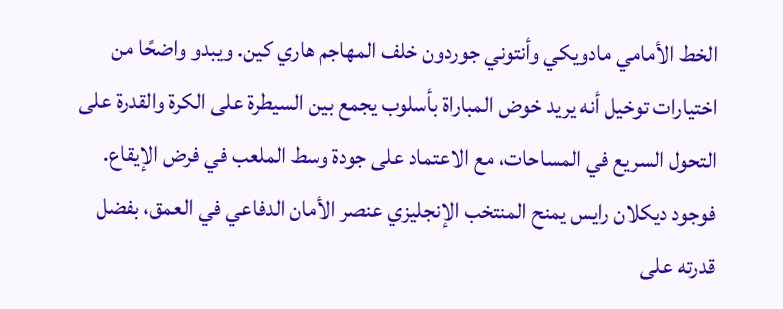الخط الأمامي مادويكي وأنتوني جوردون خلف المهاجم هاري كين. ويبدو واضحًا من اختيارات توخيل أنه يريد خوض المباراة بأسلوب يجمع بين السيطرة على الكرة والقدرة على التحول السريع في المساحات، مع الاعتماد على جودة وسط الملعب في فرض الإيقاع. فوجود ديكلان رايس يمنح المنتخب الإنجليزي عنصر الأمان الدفاعي في العمق، بفضل قدرته على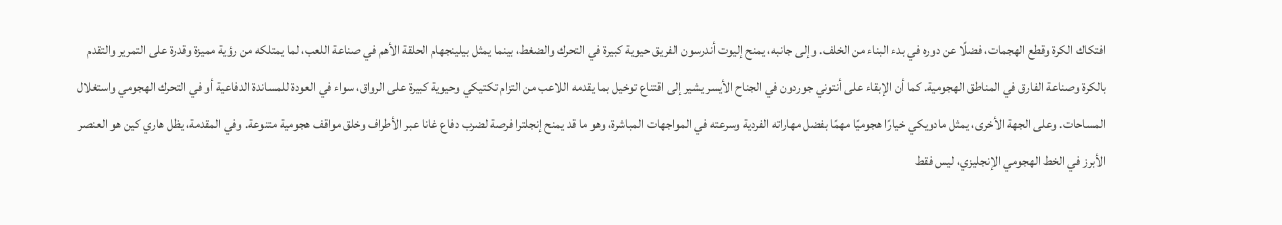افتكاك الكرة وقطع الهجمات، فضلًا عن دوره في بدء البناء من الخلف. وإلى جانبه، يمنح إليوت أندرسون الفريق حيوية كبيرة في التحرك والضغط، بينما يمثل بيلينجهام الحلقة الأهم في صناعة اللعب، لما يمتلكه من رؤية مميزة وقدرة على التمرير والتقدم بالكرة وصناعة الفارق في المناطق الهجومية. كما أن الإبقاء على أنتوني جوردون في الجناح الأيسر يشير إلى اقتناع توخيل بما يقدمه اللاعب من التزام تكتيكي وحيوية كبيرة على الرواق، سواء في العودة للمساندة الدفاعية أو في التحرك الهجومي واستغلال المساحات. وعلى الجهة الأخرى، يمثل مادويكي خيارًا هجوميًا مهمًا بفضل مهاراته الفردية وسرعته في المواجهات المباشرة، وهو ما قد يمنح إنجلترا فرصة لضرب دفاع غانا عبر الأطراف وخلق مواقف هجومية متنوعة. وفي المقدمة، يظل هاري كين هو العنصر الأبرز في الخط الهجومي الإنجليزي، ليس فقط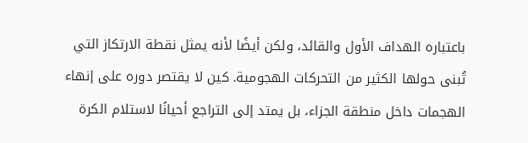باعتباره الهداف الأول والقائد، ولكن أيضًا لأنه يمثل نقطة الارتكاز التي تُبنى حولها الكثير من التحركات الهجومية. كين لا يقتصر دوره على إنهاء الهجمات داخل منطقة الجزاء، بل يمتد إلى التراجع أحيانًا لاستلام الكرة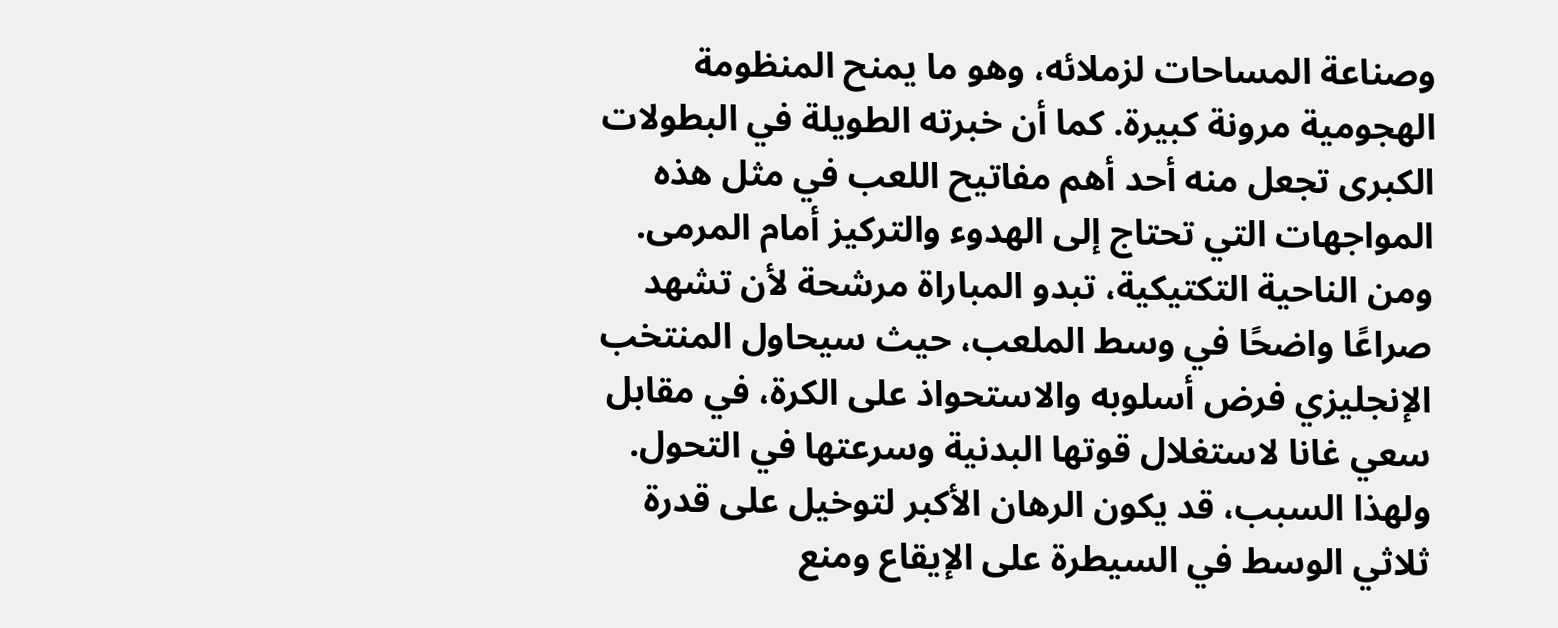وصناعة المساحات لزملائه، وهو ما يمنح المنظومة الهجومية مرونة كبيرة. كما أن خبرته الطويلة في البطولات الكبرى تجعل منه أحد أهم مفاتيح اللعب في مثل هذه المواجهات التي تحتاج إلى الهدوء والتركيز أمام المرمى. ومن الناحية التكتيكية، تبدو المباراة مرشحة لأن تشهد صراعًا واضحًا في وسط الملعب، حيث سيحاول المنتخب الإنجليزي فرض أسلوبه والاستحواذ على الكرة، في مقابل سعي غانا لاستغلال قوتها البدنية وسرعتها في التحول. ولهذا السبب، قد يكون الرهان الأكبر لتوخيل على قدرة ثلاثي الوسط في السيطرة على الإيقاع ومنع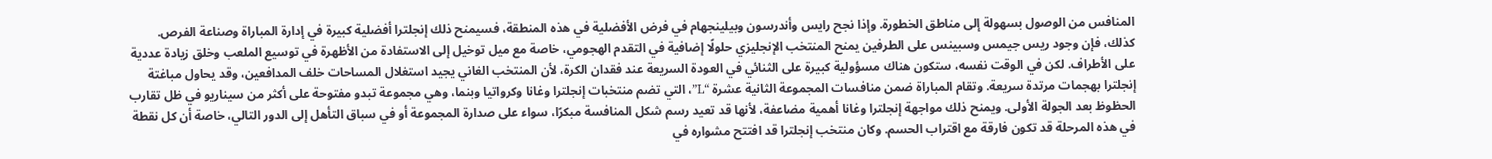المنافس من الوصول بسهولة إلى مناطق الخطورة. وإذا نجح رايس وأندرسون وبيلينجهام في فرض الأفضلية في هذه المنطقة، فسيمنح ذلك إنجلترا أفضلية كبيرة في إدارة المباراة وصناعة الفرص. كذلك، فإن وجود ريس جيمس وسبينس على الطرفين يمنح المنتخب الإنجليزي حلولًا إضافية في التقدم الهجومي، خاصة مع ميل توخيل إلى الاستفادة من الأظهرة في توسيع الملعب وخلق زيادة عددية على الأطراف. لكن في الوقت نفسه، ستكون هناك مسؤولية كبيرة على الثنائي في العودة السريعة عند فقدان الكرة، لأن المنتخب الغاني يجيد استغلال المساحات خلف المدافعين، وقد يحاول مباغتة إنجلترا بهجمات مرتدة سريعة. وتقام المباراة ضمن منافسات المجموعة الثانية عشرة “L”، التي تضم منتخبات إنجلترا وغانا وكرواتيا وبنما، وهي مجموعة تبدو مفتوحة على أكثر من سيناريو في ظل تقارب الحظوظ بعد الجولة الأولى. ويمنح ذلك مواجهة إنجلترا وغانا أهمية مضاعفة، لأنها قد تعيد رسم شكل المنافسة مبكرًا، سواء على صدارة المجموعة أو في سباق التأهل إلى الدور التالي، خاصة أن كل نقطة في هذه المرحلة قد تكون فارقة مع اقتراب الحسم. وكان منتخب إنجلترا قد افتتح مشواره في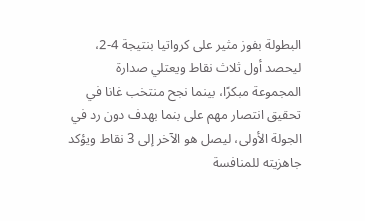البطولة بفوز مثير على كرواتيا بنتيجة 4-2، ليحصد أول ثلاث نقاط ويعتلي صدارة المجموعة مبكرًا، بينما نجح منتخب غانا في تحقيق انتصار مهم على بنما بهدف دون رد في الجولة الأولى، ليصل هو الآخر إلى 3 نقاط ويؤكد جاهزيته للمنافسة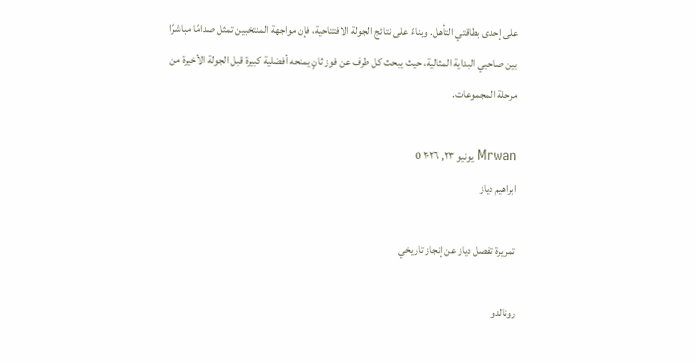على إحدى بطاقتي التأهل. وبناءً على نتائج الجولة الافتتاحية، فإن مواجهة المنتخبين تمثل صدامًا مباشرًا بين صاحبي البداية المثالية، حيث يبحث كل طرف عن فوز ثانٍ يمنحه أفضلية كبيرة قبل الجولة الأخيرة من مرحلة المجموعات.

Mrwan يونيو ٢٣, ٢٠٢٦ 0
ابراهيم دياز

تمريرة تفصل دياز عن إنجاز تاريخي

رونالدو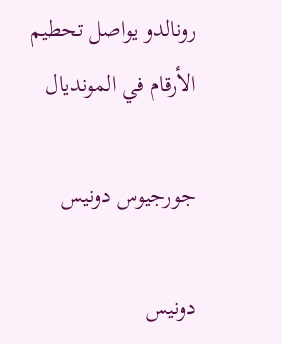رونالدو يواصل تحطيم الأرقام في المونديال

جورجيوس دونيس

دونيس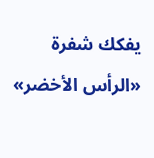يفكك شفرة «الرأس الأخضر»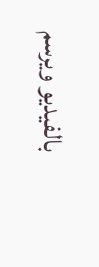بالفيديو ويرسم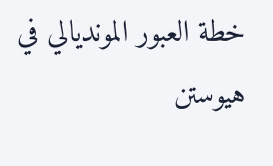خطة العبور المونديالي في هيوستن